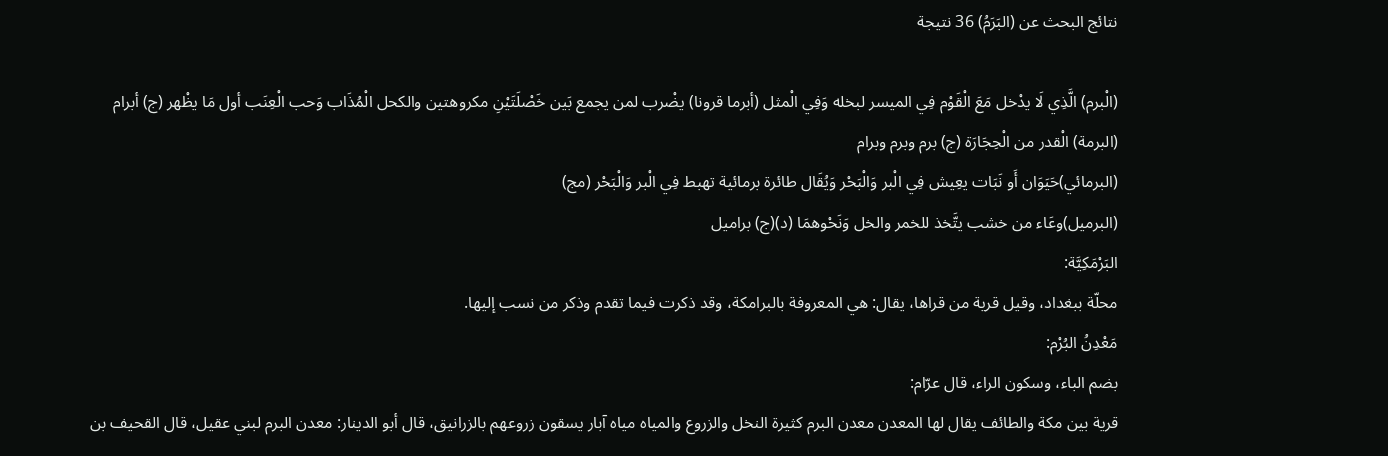نتائج البحث عن (البَرَمُ) 36 نتيجة

(الْبرم) الَّذِي لَا يدْخل مَعَ الْقَوْم فِي الميسر لبخله وَفِي الْمثل (أبرما قرونا) يضْرب لمن يجمع بَين خَصْلَتَيْنِ مكروهتين والكحل الْمُذَاب وَحب الْعِنَب أول مَا يظْهر (ج) أبرام
(البرمة) الْقدر من الْحِجَارَة (ج) برم وبرم وبرام
(البرمائي)حَيَوَان أَو نَبَات يعِيش فِي الْبر وَالْبَحْر وَيُقَال طائرة برمائية تهبط فِي الْبر وَالْبَحْر (مج)
(البرميل)وعَاء من خشب يتَّخذ للخمر والخل وَنَحْوهمَا (د)(ج) براميل
البَرْمَكِيَّة:
محلّة ببغداد، وقيل قرية من قراها، يقال: هي المعروفة بالبرامكة، وقد ذكرت فيما تقدم وذكر من نسب إليها.
مَعْدِنُ البُرْم:
بضم الباء، وسكون الراء، قال عرّام:
قرية بين مكة والطائف يقال لها المعدن معدن البرم كثيرة النخل والزروع والمياه مياه آبار يسقون زروعهم بالزرانيق، قال أبو الدينار: معدن البرم لبني عقيل، قال القحيف بن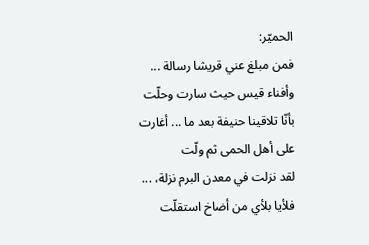الحميّر:
فمن مبلغ عني قريشا رسالة ... وأفناء قيس حيث سارت وحلّت
بأنّا تلاقينا حنيفة بعد ما ... أغارت على أهل الحمى ثم ولّت
لقد نزلت في معدن البرم نزلة، ... فلأيا بلأي من أضاخ استقلّت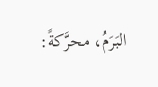البَرَمُ، محرَّكةً: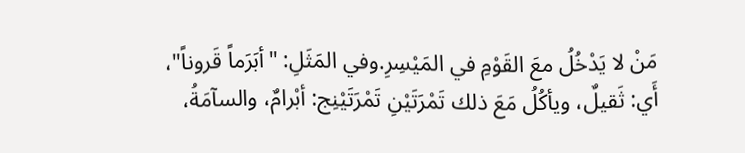مَنْ لا يَدْخُلُ معَ القَوْمِ في المَيْسِرِ.وفي المَثَلِ: "أبَرَماً قَروناً"، أَي: ثَقيلٌ، ويأكُلُ مَعَ ذلك تَمْرَتَيْنِ تَمْرَتَيْنِج: أبْرامٌ، والسآمَةُ،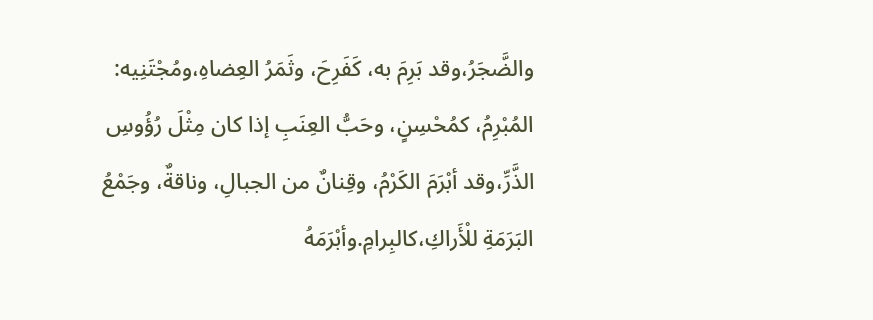والضَّجَرُ،وقد بَرِمَ به، كَفَرِحَ، وثَمَرُ العِضاهِ،ومُجْتَنِيه: المُبْرِمُ، كمُحْسِنٍ، وحَبُّ العِنَبِ إذا كان مِثْلَ رُؤُوسِ الذَّرِّ،وقد أبْرَمَ الكَرْمُ، وقِنانٌ من الجبالِ، وناقةٌ، وجَمْعُ البَرَمَةِ للْأَراكِ،كالبِرامِ.وأبْرَمَهُ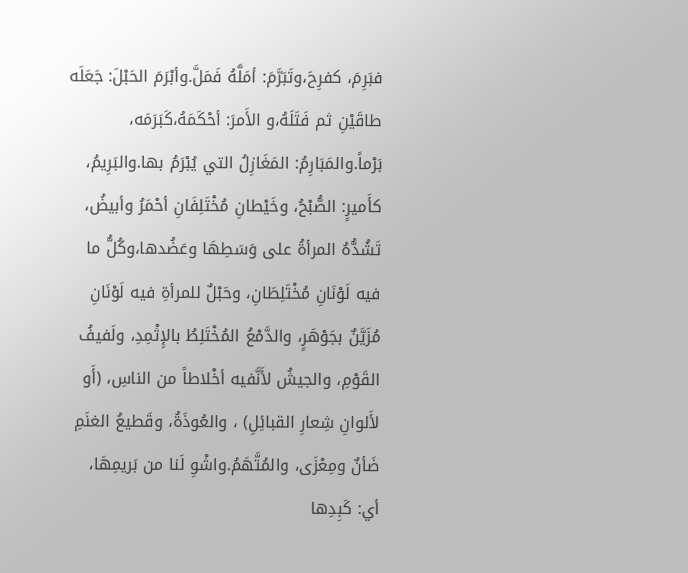فبَرِمَ، كفرِحَ،وتَبَرَّمَ: أمَلَّهُ فَمَلَّ.وأبْرَمَ الحَبْلَ: جَعَلَه طاقَيْنِ ثم فَتَلَهُ،و الأَمرَ: أحْكَمَهُ،كَبَرَمَه، بَرْماً.والمَبَارِمُ: المَغَازِلُ التي يُبْرَمُ بها.والبَرِيمُ، كأَميرٍ: الصُّبْحُ، وخَيْطانِ مُخْتَلِفَانِ أحْمَرُ وأبيضُ، تَشُدُّهُ المرأةُ على وَسَطِهَا وعَضُدها،وكُلُّ ما فيه لَوْنَانِ مُخْتَلِطَانِ، وحَبْلٌ للمرأةِ فيه لَوْنَانِ مُزَيَّنٌ بجَوْهَرٍ، والدَّمْعُ المُخْتَلِطُ بالإِثْمِدِ، ولَفيفُ القَوْمِ، والجيشُ لأَنَّفيه أخْلاطاً من الناسِ، (أَو لأَلوانِ شِعارِ القبائِلِ) ، والعُوذَةُ، وقَطيعُ الغنَمِ ضَأنٌ ومِعْزَى، والمُتَّهَمُ.واشْوِ لَنا من بَريمِهَا، أي: كَبِدِها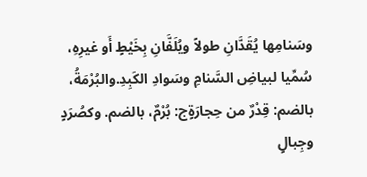وسَنامِها يُقَدَّانِ طولاً ويُلَفَّانِ بِخَيْطٍ أَو غيرِهِ، سُمِّيا لبياضِ السَّنامِ وسَوادِ الكَبِدِ.والبُرْمَةُ، بالضم: قِدْرٌ من حِجارَةٍج: بُرْمٌ، بالضم. وكصُرَدٍ وجِبالٍ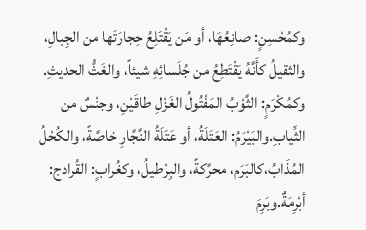وكمُحْسِنٍ: صانِعُهَا، أو مَن يَقْتَلِعُ حِجارَتَها من الجِبالِ، والثقيلُ كأَنَّهُ يَقْتَطِعُ من جُلَسائِهِ شيئاً، والغَثُّ الحديثِ. وكمُكْرَمٍ: الثَّوْبُ المَفْتُولُ الغَزْلِ طاقَيْنِ، وجنْسٌ من الثِّيابِ.والبَيْرَمُ: العَتَلَةُ، أو عَتَلَةُ النَّجَّارِ خاصَّةً، والكُحْلُ المُذَابُ،كالبَرَم، محرَّكةً، والبِرْطيلُ، وكغُرابٍ: القُرادج: أبْرِمَةٌ.وبَرِمَ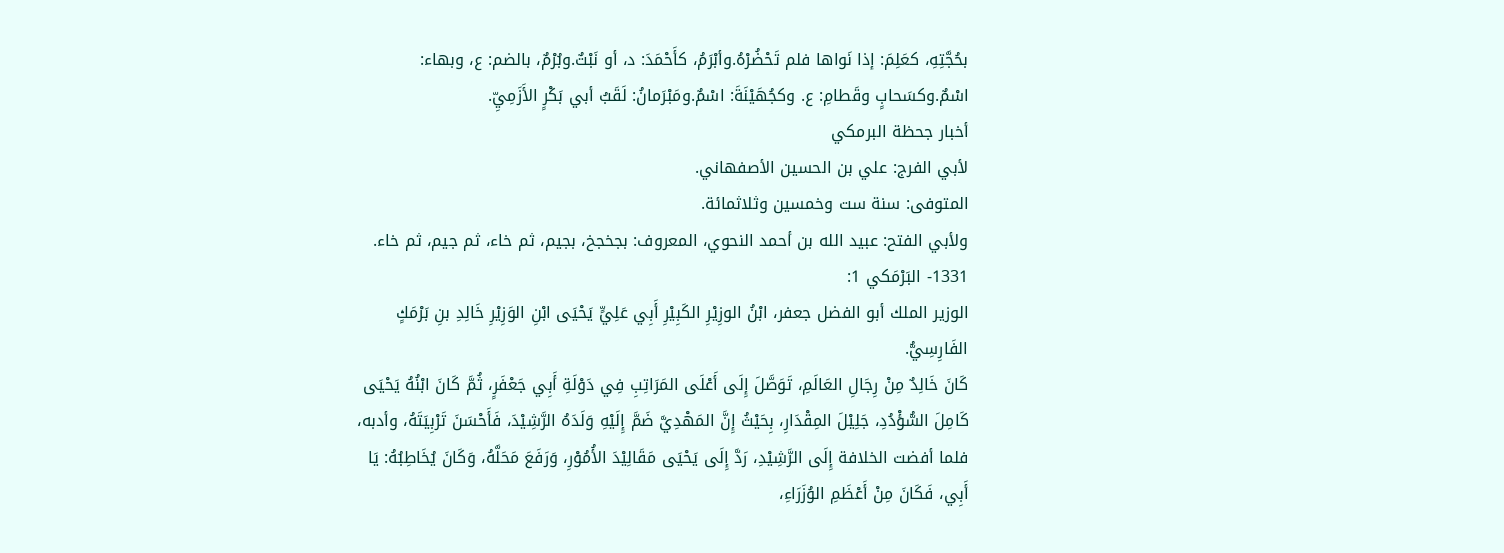بحُجَّتِهِ، كعَلِمَ: إذا نَواها فلم تَحْضُرْهُ.وأبْرَمُ، كأَحْمَدَ: د، أو نَبْتٌ.وبُرْمٌ، بالضم: ع، وبهاء: اسْمٌ.وكسَحابٍ وقَطامِ: ع. وكجُهَيْنَةَ: اسْمٌ.ومَبْرَمانُ: لَقَبُ أبي بَكْرٍ الأَزَمِيِّ.
أخبار جحظة البرمكي
لأبي الفرج: علي بن الحسين الأصفهاني.
المتوفى: سنة ست وخمسين وثلاثمائة.
ولأبي الفتح: عبيد الله بن أحمد النحوي، المعروف: بجخجخ، بجيم، ثم خاء، ثم جيم، ثم خاء.
1331- البَرْمَكي 1:
الوزير الملك أبو الفضل جعفر، ابْنُ الوزِيْرِ الكَبِيْرِ أَبِي عَلِيٍّ يَحْيَى ابْنِ الوَزِيْرِ خَالِدِ بنِ بَرْمَكٍ الفَارِسِيُّ.
كَانَ خَالِدٌ مِنْ رِجَالِ العَالَمِ، تَوَصَّلَ إِلَى أَعْلَى المَرَاتِبِ فِي دَوْلَةِ أَبِي جَعْفَرٍ، ثُمَّ كَانَ ابْنُهُ يَحْيَى كَامِلَ السُّؤْدُدِ، جَلِيْلَ المِقْدَارِ، بِحَيْثُ إِنَّ المَهْدِيَّ ضَمَّ إِلَيْهِ وَلَدَهُ الرَّشِيْدَ، فَأَحْسَنَ تَرْبِيَتَهُ، وأدبه، فلما أفضت الخلافة إِلَى الرَّشِيْدِ، رَدَّ إِلَى يَحْيَى مَقَالِيْدَ الأُمُوْرِ، وَرَفَعَ مَحَلَّهُ، وَكَانَ يُخَاطِبُهُ: يَا أَبِي، فَكَانَ مِنْ أَعْظَمِ الوُزَرَاءِ،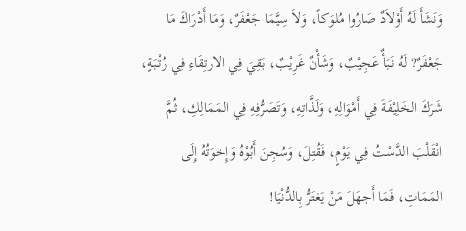وَنَشَأَ لَهُ أَوْلاَدٌ صَارُوا مُلوَكاً، وَلاَ سِيَّمَا جَعْفَرٌ، وَمَا أَدْرَاكَ مَا جَعْفَرٌ? لَهُ نَبَأٌ عَجِيْبٌ، وَشَأْنٌ غَرِيْبٌ، بَقِيَ فِي الارتِقَاءِ فِي رُتْبَةٍ، شَرَكَ الخَلِيْفَةَ فِي أَمْوَالِهِ، وَلَذَّاتِهِ، وَتَصَرُّفِهِ فِي المَمَالِكِ، ثُمَّ انْقَلْبَ الدَّسْتُ فِي يَوْمٍ، فَقُتِلَ، وَسُجِنَ أَبُوْهُ وَإِخوَتُهُ إِلَى المَمَاتِ، فَمَا أَجهَلَ مَنْ يَغتَرُّ بِالدُّنْيَا!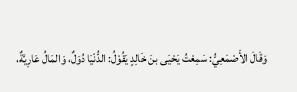وَقَالَ الأَصْمَعِيُّ: سَمِعْتُ يَحْيَى بنَ خَالِدٍ يَقُوْلُ: الدُّنْيَا دُوَلٌ، وَالمَالُ عَارِيَّةٌ،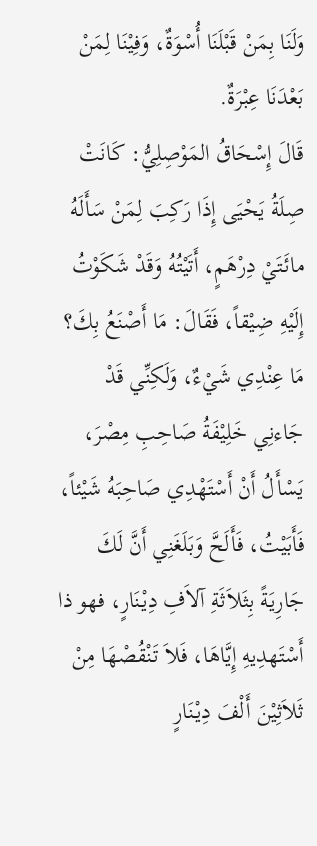وَلَنَا بِمَنْ قَبْلَنَا أُسْوَةٌ، وَفِيْنَا لِمَنْ بَعْدَنَا عِبْرَةٌ.
قَالَ إِسْحَاقُ المَوْصِلِيُّ: كَانَتْ صِلَةُ يَحْيَى إِذَا رَكِبَ لِمَنْ سَأَلَهُ مائَتَيْ دِرْهَمٍ، أَتَيْتُهُ وَقَدْ شَكَوْتُ إِلَيْهِ ضِيْقاً، فَقَالَ: مَا أَصْنَعُ بِكَ؟ مَا عِنْدِي شَيْءٌ، وَلَكِنِّي قَدْ جَاءنِي خَلِيْفَةُ صَاحِبِ مِصْرَ، يَسْأَلُ أَنْ أَسْتَهْدِي صَاحِبَهُ شَيْئاً، فَأَبَيْتُ، فَأَلَحَّ وَبَلَغَنِي أَنَّ لَكَ جَارِيَةً بِثَلاَثَةِ آلاَفِ دِيْنَارٍ، فهو ذا أَسْتَهدِيهِ إِيَّاهَا، فَلاَ تَنْقُصْهَا مِنْ ثَلاَثِيْنَ أَلْفَ دِيْنَارٍ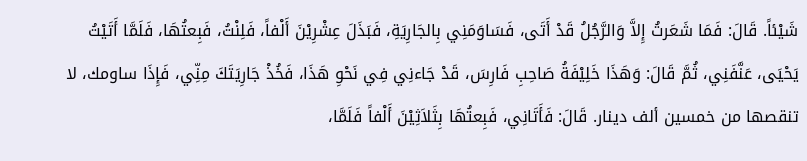شَيْئاً. قَالَ: فَمَا شَعَرتُ إِلاَّ وَالرَّجُلُ قَدْ أَتَى، فَسَاوَمَنِي بِالجَارِيَةِ، فَبَذَلَ عِشْرِيْنَ أَلْفاً، فَلِنْتُ، فَبِعتُهَا، فَلَمَّا أَتَيْتُ يَحْيَى، عَنَّفَنِي، ثُمَّ قَالَ: وَهَذَا خَلِيْفَةُ صَاحِبِ فَارِسَ، قَدْ جَاءنِي فِي نَحْوِ هَذَا، فَخُذْ جَارِيَتَكَ مِنِّي، فَإِذَا ساومك، لا تنقصها من خمسين ألف دينار. قَالَ: فَأَتَانِي، فَبِعتُهَا بِثَلاَثِيْنَ أَلْفاً فَلَمَّا،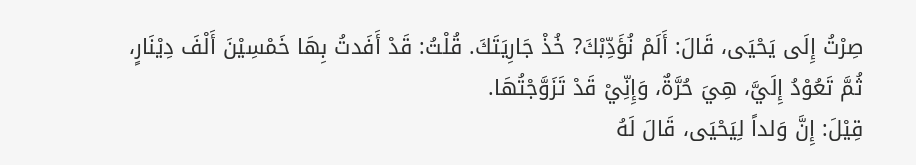صِرْتُ إِلَى يَحْيَى، قَالَ: أَلَمْ نُؤَدِّبْكَ? خُذْ جَارِيَتَكَ. قُلْتُ: قَدْ أَفَدتُ بِهَا خَمْسِيْنَ أَلْفَ دِيْنَارٍ، ثُمَّ تَعُوْدُ إِلَيَّ، هِيَ حُرَّةٌ، وَإِنِّيْ قَدْ تَزَوَّجْتُهَا.
قِيْلَ: إِنَّ وَلداً لِيَحْيَى، قَالَ لَهُ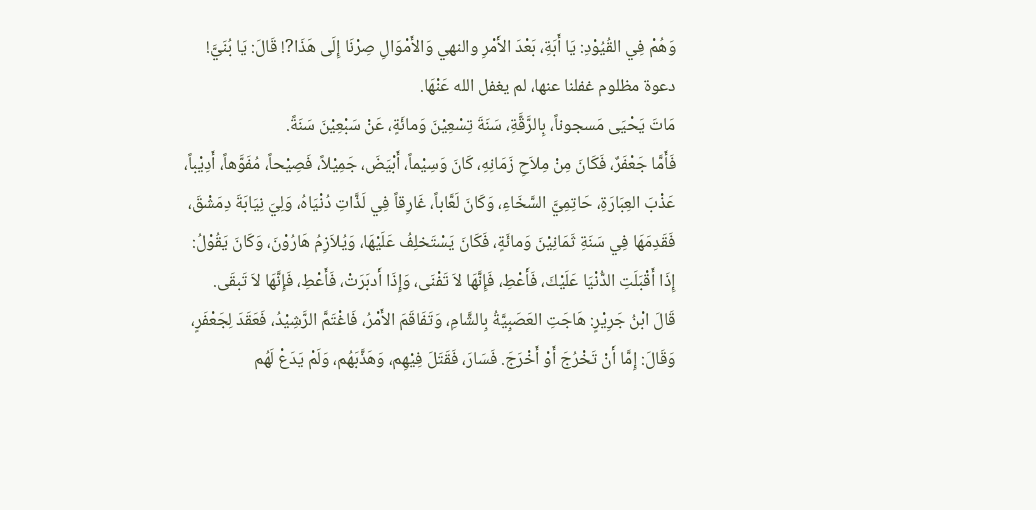وَهُمْ فِي القُيُوْدِ: يَا أَبَةِ، بَعْدَ الأَمْرِ والنهي وَالأَمْوَالِ صِرْنَا إِلَى هَذَا?! قَالَ: يَا بُنَيَّ! دعوة مظلوم غفلنا عنها، لم يغفل الله عَنْهَا.
مَاتَ يَحْيَى مَسجوناً، بِالرَّقَّةِ، سَنَةَ تِسْعِيْنَ وَمائَةٍ، عَنْ سَبْعِيْنَ سَنَةً.
فَأَمَّا جَعْفَرٌ، فَكَانَ مِنْ مِلاَحِ زَمَانِهِ، كَانَ وَسِيْماً، أَبْيَضَ، جَمِيْلاً، فَصِيْحاً، مُفَوَّهاً، أَدِيْباً، عَذْبَ العِبَارَةِ، حَاتِمِيَّ السَّخَاءِ، وَكَانَ لَعَّاباً، غَارِقاً فِي لَذَّاتِ دُنْيَاهُ، وَلِيَ نِيَابَةَ دِمَشْقَ، فَقَدِمَهَا فِي سَنَةِ ثَمَانِيْنَ وَمائَةٍ، فَكَانَ يَسْتَخلِفُ عَلَيْهَا، وَيُلاَزِمُ هَارُوْنَ، وَكَانَ يَقُوْلُ: إِذَا أَقْبَلَتِ الدُّنْيَا عَلَيْكَ، فَأَعْطِ، فَإِنَّهَا لاَ تَفْنَى، وَإِذَا أَدبَرَتْ، فَأَعْطِ، فَإِنَّهَا لاَ تَبقَى.
قَالَ ابْنُ جَرِيْرٍ: هَاجَتِ العَصَبِيَّةُ بِالشَّامِ، وَتَفَاقَمَ الأَمْرُ، فَاغْتَمَّ الرَّشِيْدُ، فَعَقَدَ لِجَعْفَرٍ، وَقَالَ: إِمَّا أَنْ تَخْرُجَ أَوْ أَخْرَجَ. فَسَارَ، فَقَتَلَ فِيْهِم، وَهَذَّبَهُم، وَلَمْ يَدَعْ لَهُم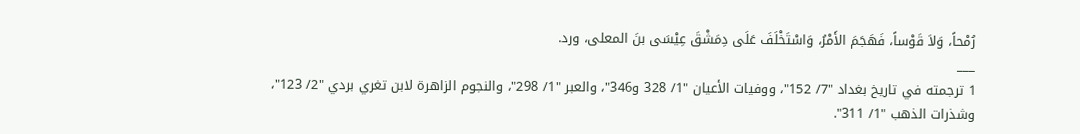رُمْحاً، وَلاَ قَوْساً، فَهَجَمَ الأَمْرُ، وَاسْتَخْلَفَ عَلَى دِمَشْقَ عِيْسَى بنَ المعلى، ورد.
___
1 ترجمته في تاريخ بغداد "7/ 152"، ووفيات الأعيان "1/ 328 و346"، والعبر "1/ 298"، والنجوم الزاهرة لابن تغري بردي "2/ 123"، وشذرات الذهب "1/ 311".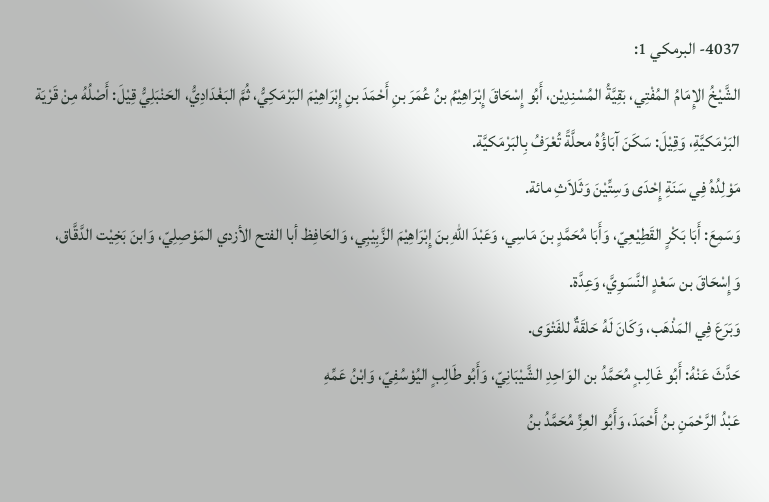4037- البرمكي 1:
الشَّيْخُ الإِمَامُ المُفْتِي، بَقِيَّةُ المُسْنِدِيْن، أَبُو إِسْحَاقَ إِبْرَاهِيْمُ بنُ عُمَرَ بنِ أَحْمَدَ بنِ إِبْرَاهِيْمَ البَرْمَكِيُّ، ثُمَّ البَغْدَادِيُّ، الحَنْبَلِيُّ قِيْلَ: أَصْلُهُ مِنْ قَرْيَة البَرْمَكيَّةِ، وَقِيْلَ: سَكَنَ آبَاؤُهُ محلَّةً تُعْرَفُ بِالبَرْمَكيَّة.
مَوْلِدُهُ فِي سَنَةِ إِحْدَى وَسِتِّيْنَ وَثَلاَثِ مائة.
وَسَمِعَ: أَبَا بَكْرٍ القَطِيْعِيّ، وَأَبَا مُحَمَّدٍ بنَ مَاسِي، وَعَبْدَ اللهِ بنَ إِبْرَاهِيْمَ الزَّبِيْبِي، وَالحَافِظ أبا الفتح الأزدي المَوْصِلِيّ، وَابنَ بَخِيْت الدَّقَّاق، وَإِسْحَاقَ بن سَعْدٍ النَّسَوِيَّ، وَعِدَّة.
وَبَرَعَ فِي المَذْهَب، وَكَانَ لَهُ حَلقَةٌ للفَتْوَى.
حَدَّثَ عَنْهُ: أَبُو غَالِبٍ مُحَمَّدُ بن الوَاحِدِ الشَّيْبَانِيّ، وَأَبُو طَالِبٍ اليُوْسُفِيّ، وَابْنُ عَمِّهِ
عَبْدُ الرَّحْمَنِ بنُ أَحْمَدَ، وَأَبُو العِزِّ مُحَمَّدُ بنُ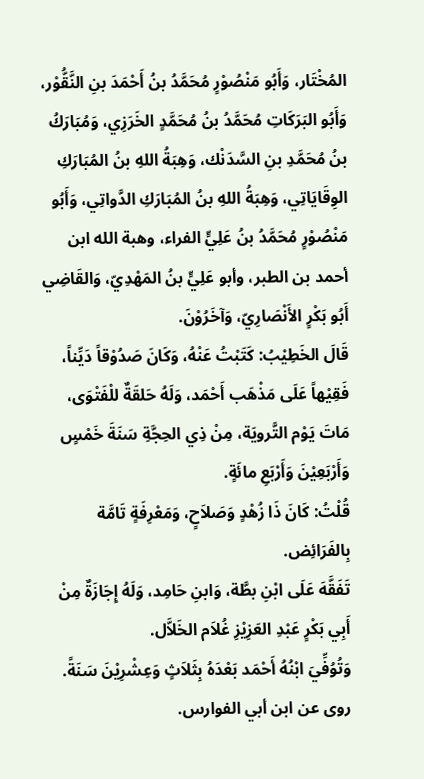المُخْتَار، وَأَبُو مَنْصُوْرٍ مُحَمَّدُ بنُ أَحْمَدَ بنِ النَّقُّوْر، وَأَبُو البَرَكَاتِ مُحَمَّدُ بنُ مُحَمَّدٍ الخَرَزِي، وَمُبَارَكُ بنُ مُحَمَّدِ بنِ السَّدَنْك، وَهِبَةُ اللهِ بنُ المُبَارَكِ الوِقَايَاتِي، وَهِبَةُ اللهِ بنُ المُبَارَكِ الدَّواتِي، وَأَبُو مَنْصُوْرٍ مُحَمَّدُ بنُ عَلِيٍّ الفراء، وهبة الله ابن أحمد بن الطبر، وأبو عَلِيٍّ بنُ المَهْدِيّ، وَالقَاضِي أَبُو بَكْرٍ الأَنْصَارِيّ، وَآخَرُوْنَ.
قَالَ الخَطِيْبُ: كَتَبْتُ عَنْهُ، وَكَانَ صَدُوْقاً دَيِّناً، فَقِيْهاً عَلَى مَذْهَب أَحْمَد، وَلَهُ حَلقَةٌ للْفَتْوَى، مَاتَ يَوْم التَّرويَة، مِنْ ذِي الحِجَّةِ سَنَةَ خَمْسٍ وَأَرْبَعِيْنَ وَأَرْبَعِ مائَةٍ.
قُلْتُ: كَانَ ذَا زُهْدٍ وَصَلاَحٍ، وَمَعْرِفَةٍ تَامَّة بِالفَرَائِض.
تَفَقَّهَ عَلَى ابْنِ بطَّة، وَابنِ حَامِد، وَلَهُ إِجَازَةٌ مِنْ أَبِي بَكْرٍ عَبْدِ العَزِيْزِ غُلاَم الخَلاَّل.
وَتُوُفِّيَ ابْنُهُ أَحْمَد بَعْدَهُ بِثَلاَثٍ وَعِشْرِيْنَ سَنَةً. روى عن ابن أبي الفوارس.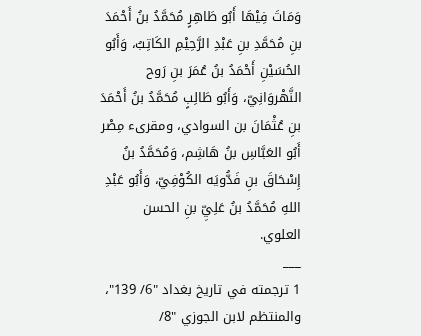وَمَاتَ فِيْهَا أَبُو طَاهِرٍ مُحَمَّدُ بنُ أَحْمَدَ بنِ مُحَمَّدِ بنِ عَبْدِ الرَّحِيْمِ الكَاتِبُ، وَأَبُو الحُسَيْنِ أَحْمَدُ بنُ عُمَرَ بنِ رَوح النَّهْروَانِيّ، وَأَبُو طَالِبٍ مُحَمَّدُ بنُ أَحْمَدَ بنِ عُثْمَانَ بن السوادي، ومقرىء مِصْر أَبُو العَبَّاسِ بنُ هَاشِم، وَمُحَمَّدُ بنُ إِسْحَاقَ بنِ فَدُّويَه الكُوْفِيّ، وَأَبُو عَبْدِ اللهِ مُحَمَّدُ بنُ عَلِيِّ بنِ الحسن العلوي.
___
1 ترجمته في تاريخ بغداد "6/ 139"، والمنتظم لابن الجوزي "8/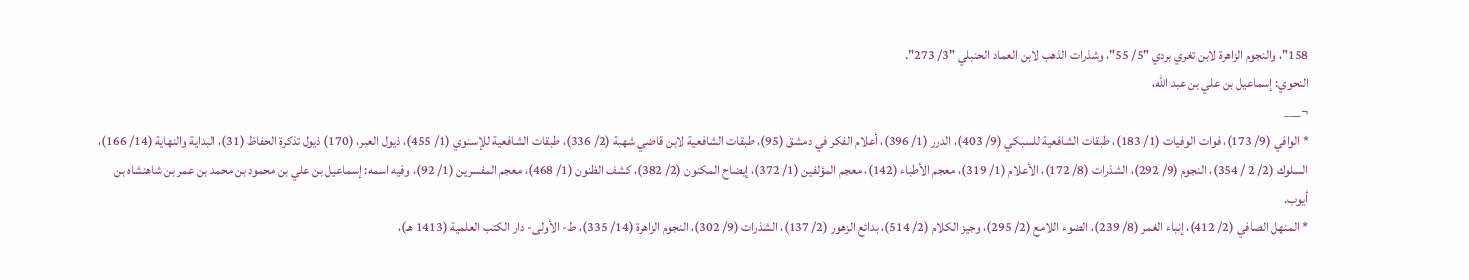158"، والنجوم الزاهرة لابن تغري بردي "5/ 55"، وشذرات الذهب لابن العماد الحنبلي "3/ 273".
النحوي: إسماعيل بن علي بن عبد الله،
¬___
* الوافي (9/ 173)، فوات الوفيات (1/ 183)، طبقات الشافعية للسبكي (9/ 403)، الدرر (1/ 396)، أعلام الفكر في دمشق (95)، طبقات الشافعية لابن قاضي شهبة (2/ 336)، طبقات الشافعية للإسنوي (1/ 455)، ذيول العبر، (170) ذيول تذكرة الحفاظ (31)، البداية والنهاية (14/ 166)، السلوك (2/ 2 / 354)، النجوم (9/ 292)، الشذرات (8/ 172)، الأعلام (1/ 319)، معجم الأطباء (142)، معجم المؤلفين (1/ 372)، إيضاح المكنون (2/ 382)، كشف الظنون (1/ 468)، معجم المفسرين (1/ 92)، وفيه اسمه: إسماعيل بن علي بن محمود بن محمد بن عمر بن شاهنشاه بن أيوب.
* المنهل الصافي (2/ 412)، إنباء الغمر (8/ 239)، الضوء اللامع (2/ 295)، وجيز الكلام (2/ 514)، بدائع الزهور (2/ 137)، الشذرات (9/ 302)، النجوم الزاهرة (14/ 335)، ط- الأولى- دار الكتب العلمية (1413 هـ)،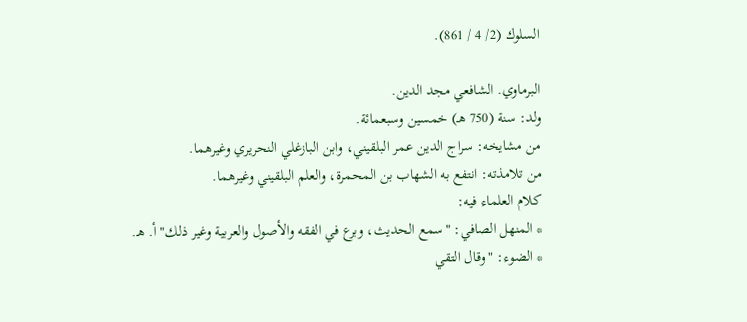السلوك (2/ 4 / 861).

البرماوي. الشافعي مجد الدين.
ولد: سنة (750 هـ) خمسين وسبعمائة.
من مشايخه: سراج الدين عمر البلقيني، وابن البازغلي النحريري وغيرهما.
من تلامذته: انتفع به الشهاب بن المحمرة، والعلم البلقيني وغيرهما.
كلام العلماء فيه:
* المنهل الصافي: "سمع الحديث، وبرع في الفقه والأصول والعربية وغير ذلك" أ. هـ.
* الضوء: "وقال التقي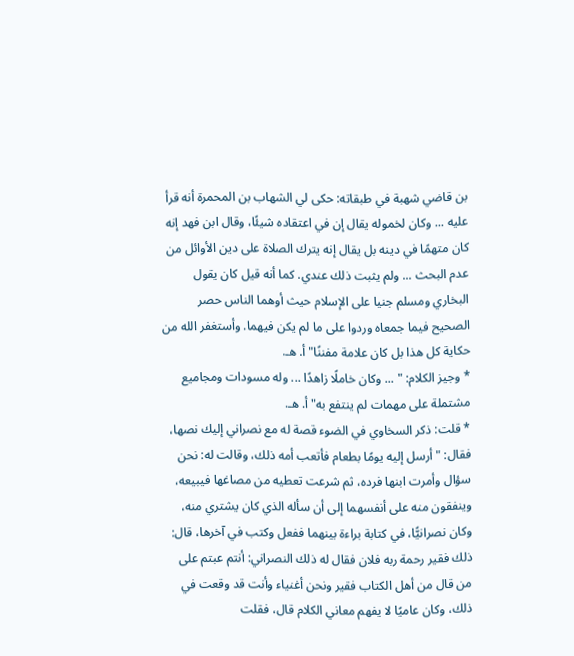بن قاضي شهبة في طبقاته: حكى لي الشهاب بن المحمرة أنه قرأ عليه ... وكان لخموله يقال إن في اعتقاده شيئًا، وقال ابن فهد إنه كان متهمًا في دينه بل يقال إنه يترك الصلاة على دين الأوائل من عدم البحث ... ولم يثبت ذلك عندي. كما أنه قيل كان يقول البخاري ومسلم جنيا على الإسلام حيث أوهما الناس حصر الصحيح فيما جمعاه وردوا على ما لم يكن فيهما. وأستغفر الله من حكاية كل هذا بل كان علامة مفننًا" أ. هـ.
* وجيز الكلام: " ... وكان خاملًا زاهدًا ... وله مسودات ومجاميع مشتملة على مهمات لم ينتفع به" أ. هـ.
* قلت: ذكر السخاوي في الضوء قصة له مع نصراني إليك نصها، فقال: "أرسل إليه يومًا بطعام فأتعب أمه ذلك، وقالت له: نحن سؤال وأمرت ابنها فرده، ثم شرعت تعطيه من مصاغها فيبيعه، وينفقون منه على أنفسهما إلى أن سأله الذي كان يشتري منه، وكان نصرانيًّا، في كتابة براءة بينهما ففعل وكتب في آخرها، قال: ذلك فقير رحمة ربه فلان فقال له ذلك النصراني: أنتم عبتم على من قال من أهل الكتاب فقير ونحن أغنياء وأنت قد وقعت في ذلك، وكان عاميًا لا يفهم معاني الكلام قال، فقلت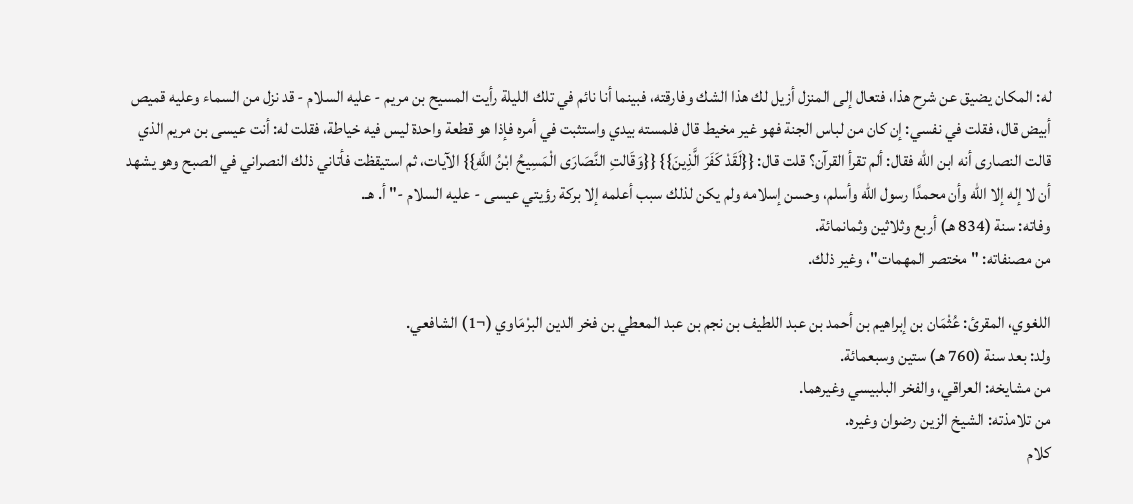له: المكان يضيق عن شرح هذا، فتعال إلى المنزل أزيل لك هذا الشك وفارقته، فبينما أنا نائم في تلك الليلة رأيت المسيح بن مريم - عليه السلام - قد نزل من السماء وعليه قميص أبيض قال، فقلت في نفسي: إن كان من لباس الجنة فهو غير مخيط قال فلمسته بيدي واستثبت في أمره فإذا هو قطعة واحدة ليس فيه خياطة، فقلت له: أنت عيسى بن مريم الذي قالت النصارى أنه ابن الله فقال: ألم تقرأ القرآن؟ قلت قال: {{لَقَدْ كَفَرَ الَّذِينَ}} {{وَقَالتِ النَّصَارَى الْمَسِيحُ ابْنُ اللَّهِ}} الآيات، ثم استيقظت فأتاني ذلك النصراني في الصبح وهو يشهد أن لا إله إلا الله وأن محمدًا رسول الله وأسلم، وحسن إسلامه ولم يكن لذلك سبب أعلمه إلا بركة رؤيتي عيسى - عليه السلام -" أ. هـ.
وفاته: سنة (834 هـ) أربع وثلاثين وثمانمائة.
من مصنفاته: "مختصر المهمات"، وغير ذلك.

اللغوي، المقرئ: عُثْمَان بن إبراهيم بن أحمد بن عبد اللطيف بن نجم بن عبد المعطي بن فخر الدين البرْمَاوي (¬1) الشافعي.
ولد: بعد سنة (760 هـ) ستين وسبعمائة.
من مشايخه: العراقي، والفخر البلبيسي وغيرهما.
من تلامذته: الشيخ الزين رضوان وغيره.
كلام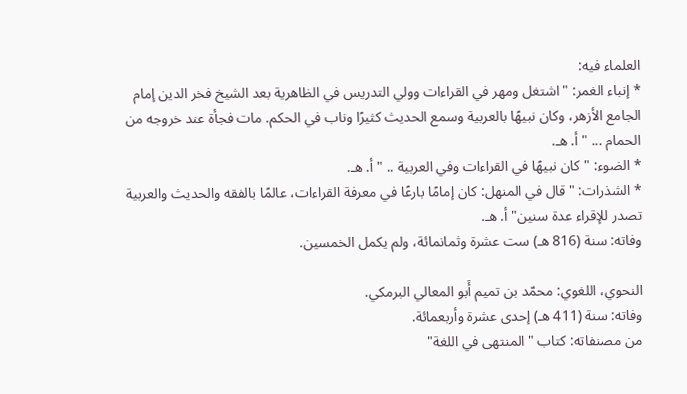العلماء فيه:
* إنباء الغمر: "اشتغل ومهر في القراءات وولي التدريس في الظاهرية بعد الشيخ فخر الدين إمام الجامع الأزهر، وكان نبيهًا بالعربية وسمع الحديث كثيرًا وناب في الحكم. مات فجأة عند خروجه من الحمام ... " أ. هـ.
* الضوء: "كان نبيهًا في القراءات وفي العربية .. " أ. هـ.
* الشذرات: "قال في المنهل: كان إمامًا بارعًا في معرفة القراءات، عالمًا بالفقه والحديث والعربية تصدر للإقراء عدة سنين" أ. هـ.
وفاته: سنة (816 هـ) ست عشرة وثمانمائة، ولم يكمل الخمسين.

النحوي، اللغوي: محمّد بن تميم أَبو المعالي البرمكي.
وفاته: سنة (411 هـ) إحدى عشرة وأربعمائة.
من مصنفاته: كتاب "المنتهى في اللغة"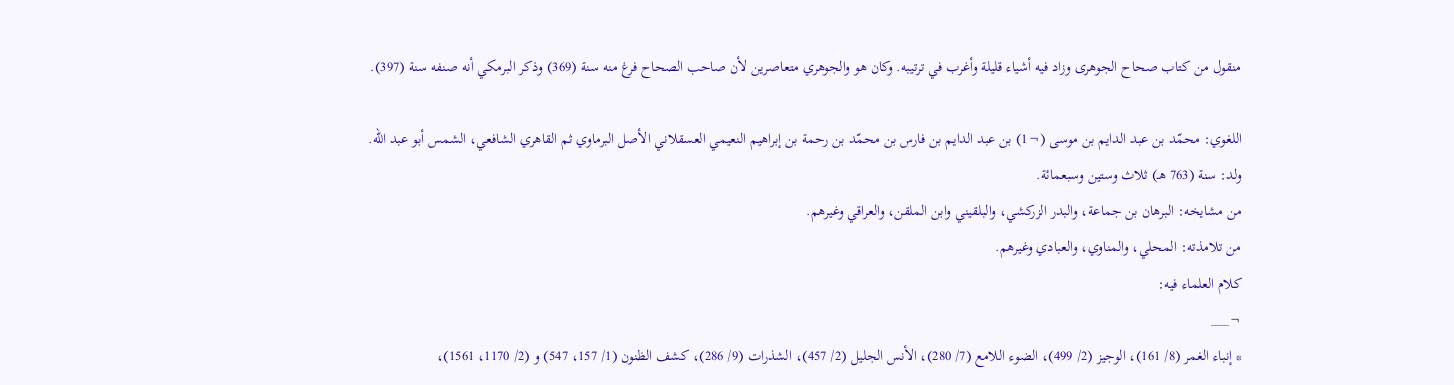منقول من كتاب صحاح الجوهرى وزاد فيه أشياء قليلة وأغرب في ترتيبه. وكان هو والجوهري متعاصرين لأن صاحب الصحاح فرغ منه سنة (369) وذكر البرمكي أنه صنفه سنة (397).

اللغوي: محمّد بن عبد الدايم بن موسى (¬1) بن عبد الدايم بن فارس بن محمّد بن رحمة بن إبراهيم النعيمي العسقلاني الأصل البرماوي ثم القاهري الشافعي، الشمس أبو عبد الله.
ولد: سنة (763 هـ) ثلاث وستين وسبعمائة.
من مشايخه: البرهان بن جماعة، والبدر الزركشي، والبلقيني وابن الملقن، والعراقي وغيرهم.
من تلامذته: المحلي، والمناوي، والعبادي وغيرهم.
كلام العلماء فيه:
¬___
* إنباء الغمر (8/ 161)، الوجيز (2/ 499)، الضوء اللامع (7/ 280)، الأنس الجليل (2/ 457)، الشذرات (9/ 286)، كشف الظنون (1/ 157، 547) و (2/ 1170، 1561)،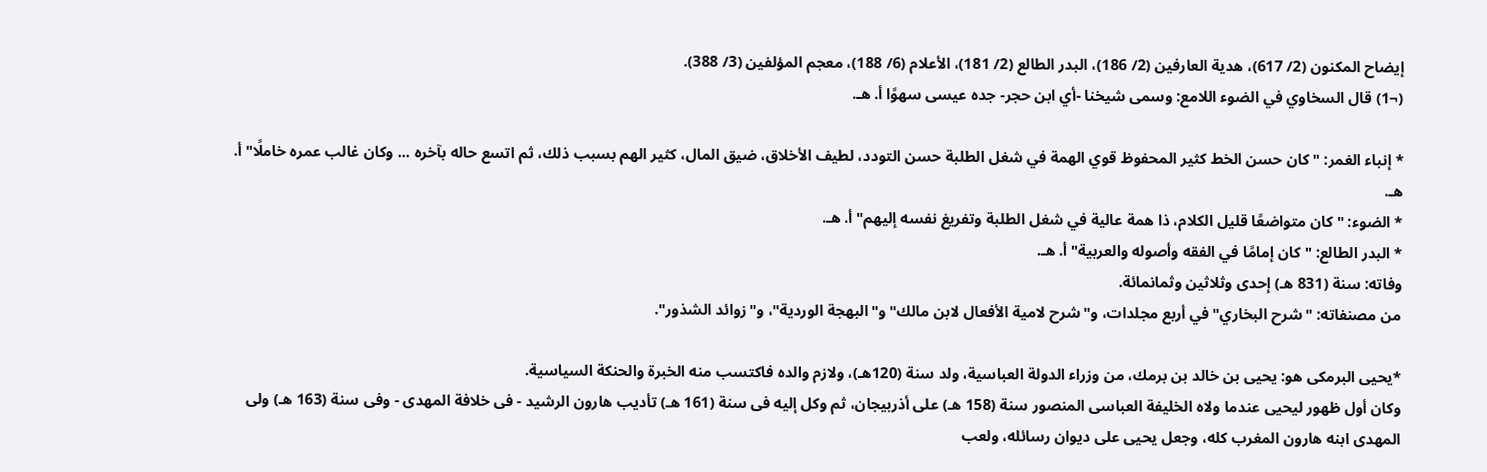إيضاح المكنون (2/ 617)، هدية العارفين (2/ 186)، البدر الطالع (2/ 181)، الأعلام (6/ 188)، معجم المؤلفين (3/ 388).
(¬1) قال السخاوي في الضوء اللامع: وسمى شيخنا -أي ابن حجر- جده عيسى سهوًا أ. هـ.

* إنباء الغمر: "كان حسن الخط كثير المحفوظ قوي الهمة في شغل الطلبة حسن التودد، لطيف الأخلاق، ضيق المال، كثير الهم بسبب ذلك، ثم اتسع حاله بآخره ... وكان غالب عمره خاملًا" أ. هـ.
* الضوء: "كان متواضعًا قليل الكلام، ذا همة عالية في شغل الطلبة وتفريغ نفسه إليهم" أ. هـ.
* البدر الطالع: "كان إمامًا في الفقه وأصوله والعربية" أ. هـ.
وفاته: سنة (831 هـ) إحدى وثلاثين وثمانمائة.
من مصنفاته: "شرح البخاري" في أربع مجلدات، و"شرح لامية الأفعال لابن مالك" و"البهجة الوردية"، و"زوائد الشذور".

*يحيى البرمكى هو: يحيى بن خالد بن برمك، من وزراء الدولة العباسية، ولد سنة (120هـ)، ولازم والده فاكتسب منه الخبرة والحنكة السياسية.
وكان أول ظهور ليحيى عندما ولاه الخليفة العباسى المنصور سنة (158 هـ) على أذربيجان، ثم وكل إليه فى سنة (161 هـ) تأديب هارون الرشيد - فى خلافة المهدى - وفى سنة (163 هـ) ولى المهدى ابنه هارون المغرب كله، وجعل يحيى على ديوان رسائله، ولعب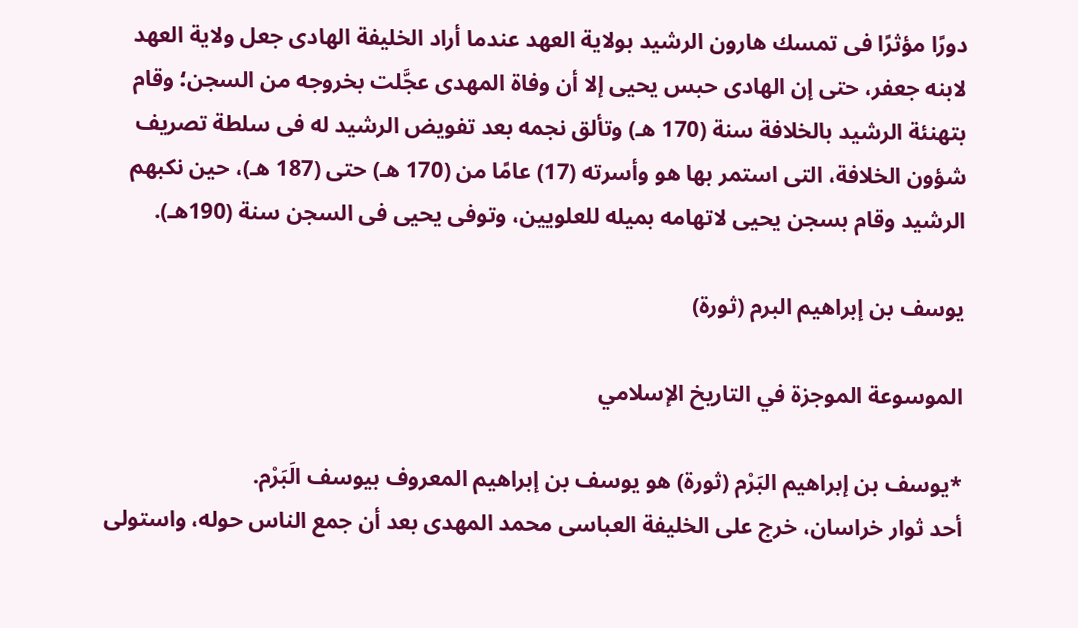دورًا مؤثرًا فى تمسك هارون الرشيد بولاية العهد عندما أراد الخليفة الهادى جعل ولاية العهد لابنه جعفر، حتى إن الهادى حبس يحيى إلا أن وفاة المهدى عجَّلت بخروجه من السجن؛ وقام بتهنئة الرشيد بالخلافة سنة (170 هـ) وتألق نجمه بعد تفويض الرشيد له فى سلطة تصريف شؤون الخلافة، التى استمر بها هو وأسرته (17) عامًا من (170 هـ) حتى (187 هـ)، حين نكبهم الرشيد وقام بسجن يحيى لاتهامه بميله للعلويين، وتوفى يحيى فى السجن سنة (190هـ).

يوسف بن إبراهيم البرم (ثورة)

الموسوعة الموجزة في التاريخ الإسلامي

*يوسف بن إبراهيم البَرْم (ثورة) هو يوسف بن إبراهيم المعروف بيوسف الَبَرْم.
أحد ثوار خراسان، خرج على الخليفة العباسى محمد المهدى بعد أن جمع الناس حوله، واستولى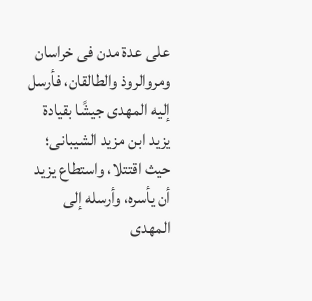على عدة مدن فى خراسان ومروالروذ والطالقان، فأرسل إليه المهدى جيشًا بقيادة يزيد ابن مزيد الشيبانى؛ حيث اقتتلا، واستطاع يزيد أن يأسره، وأرسله إلى المهدى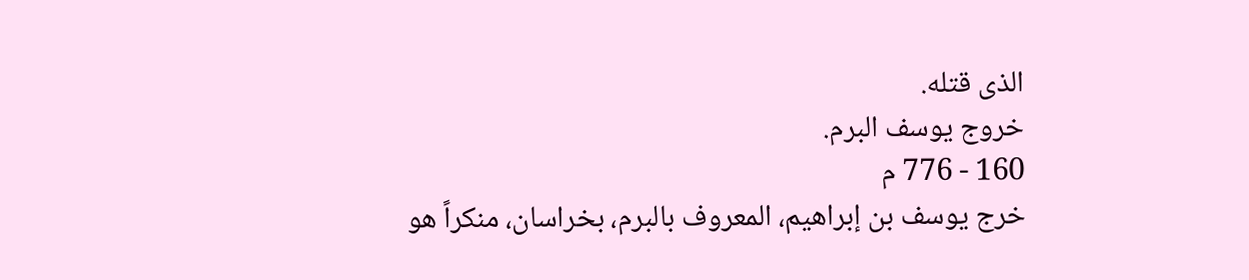الذى قتله.
خروج يوسف البرم.
160 - 776 م
خرج يوسف بن إبراهيم، المعروف بالبرم، بخراسان، منكراً هو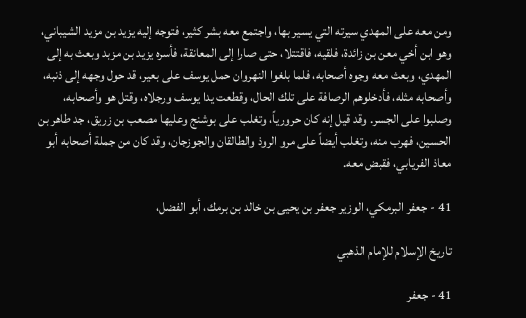ومن معه على المهدي سيرته التي يسير بها، واجتمع معه بشر كثير، فتوجه إليه يزيد بن مزيد الشيباني، وهو ابن أخي معن بن زائدة، فلقيه، فاقتتلا، حتى صارا إلى المعانقة، فأسره يزيد بن مزبد وبعث به إلى المهدي، وبعث معه وجوه أصحابه، فلما بلغوا النهروان حمل يوسف على بعير، قد حول وجهه إلى ذنبه، وأصحابه مثله، فأدخلوهم الرصافة على تلك الحال، وقطعت يدا يوسف ورجلاه، وقتل هو وأصحابه، وصلبوا على الجسر. وقد قيل إنه كان حرورياً، وتغلب على بوشنج وعليها مصعب بن زريق، جد طاهر بن الحسين، فهرب منه، وتغلب أيضاً على مرو الروذ والطالقان والجوزجان، وقد كان من جملة أصحابه أبو معاذ الفريابي، فقبض معه.

41 - جعفر البرمكي، الوزير جعفر بن يحيى بن خالد بن برمك، أبو الفضل،

تاريخ الإسلام للإمام الذهبي

41 - جعفر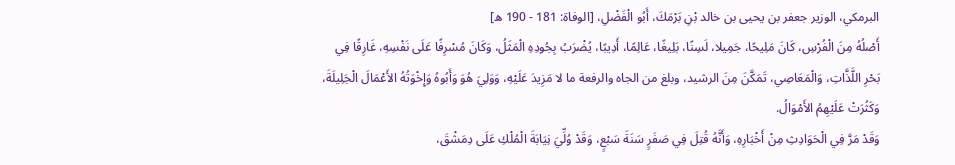البرمكي، الوزير جعفر بن يحيى بن خالد بْنِ بَرْمَكَ، أَبُو الْفَضْلِ، [الوفاة: 181 - 190 ه]
أَصْلُهُ مِنَ الْفُرْسِ، كَانَ مَلِيحًا، جَمِيلا، لَسِنًا، بَلِيغًا، عَالِمًا، أَدِيبًا، يُضْرَبُ بِجُودِهِ الْمَثَلُ، وَكَانَ مُسْرِفًا عَلَى نَفْسِهِ، غَارِقًا فِي بَحْرِ اللَّذَّاتِ، وَالْمَعَاصِي، تَمَكَّنَ مِنَ الرشيد، وبلغ من الجاه والرفعة ما لا مَزِيدَ عَلَيْهِ، وَوَلِيَ هُوَ وَأَبُوهُ وَإِخْوَتُهُ الأَعْمَالَ الْجَلِيلَةَ، وَكَثُرَتْ عَلَيْهِمُ الأَمْوَالُ.
وَقَدْ مَرَّ فِي الْحَوَادِثِ مِنْ أَخْبَارِهِ، وَأَنَّهُ قُتِلَ فِي صَفَرٍ سَنَةَ سَبْعٍ، وَقَدْ وُلِّيَ نِيَابَةَ الْمُلْكِ عَلَى دِمَشْقَ،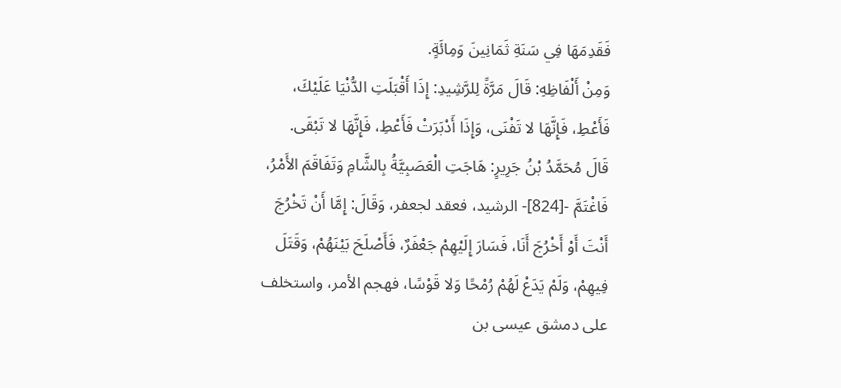فَقَدِمَهَا فِي سَنَةِ ثَمَانِينَ وَمِائَةٍ.
وَمِنْ أَلْفَاظِهِ: قَالَ مَرَّةً لِلرَّشِيدِ: إِذَا أَقْبَلَتِ الدُّنْيَا عَلَيْكَ، فَأَعْطِ، فَإِنَّهَا لا تَفْنَى، وَإِذَا أَدْبَرَتْ فَأَعْطِ، فَإِنَّهَا لا تَبْقَى.
قَالَ مُحَمَّدُ بْنُ جَرِيرٍ: هَاجَتِ الْعَصَبِيَّةُ بِالشَّامِ وَتَفَاقَمَ الأَمْرُ، فَاغْتَمَّ -[824]- الرشيد، فعقد لجعفر، وَقَالَ: إِمَّا أَنْ تَخْرُجَ أَنْتَ أَوْ أَخْرُجَ أَنَا، فَسَارَ إِلَيْهِمْ جَعْفَرٌ، فَأَصْلَحَ بَيْنَهُمْ، وَقَتَلَ فِيهِمْ، وَلَمْ يَدَعْ لَهُمْ رُمْحًا وَلا قَوْسًا، فهجم الأمر، واستخلف على دمشق عيسى بن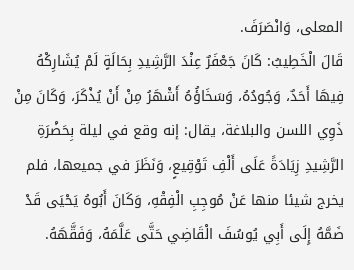المعلى، وَانْصَرَفَ.
قَالَ الْخَطِيبُ: كَانَ جَعْفَرٌ عِنْدَ الرَّشِيدِ بِحَالَةٍ لَمْ يُشَارِكْهُ فِيهَا أَحَدٌ، وَجُودُهُ، وَسَخَاؤُهُ أَشْهَرُ مِنْ أَنْ يُذْكَرَ، وَكَانَ مِنْ ذَوِي اللسن والبلاغة، يقال: إنه وقع في ليلة بِحَضْرَةِ الرَّشِيدِ زِيَادَةً عَلَى أَلْفِ تَوْقِيعٍ، وَنَظَرَ في جميعها، فلم يخرج شيئا منها عَنْ مُوجِبِ الْفِقْهِ، وَكَانَ أَبُوهُ يَحْيَى قَدْ ضَمَّهُ إِلَى أَبِي يُوسُفَ الْقَاضِي حَتَّى عَلَّمَهُ، وَفَقَّهَهُ.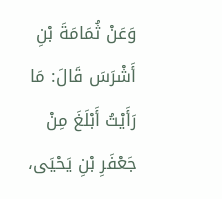وَعَنْ ثُمَامَةَ بْنِ أَشْرَسَ قَالَ: مَا رَأَيْتُ أَبْلَغَ مِنْ جَعْفَرِ بْنِ يَحْيَى،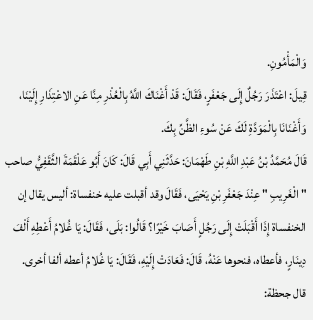وَالْمَأْمُونِ.
قِيلَ: اعْتَذَرَ رَجُلٌ إِلَى جَعْفَرٍ، فَقَالَ: قَدْ أَغْنَاكَ اللَّهُ بِالْعُذْرِ مِنَّا عَنِ الاعْتِذَارِ إِلَيْنَا، وَأَغْنَانَا بِالْمَوَدَّةِ لَكَ عَنْ سُوءِ الظَّنِّ بِكَ.
قَالَ مُحَمَّدُ بْنُ عَبْدِ اللَّهِ بْنِ طَهْمَانَ: حَدَّثَنِي أَبِي قَالَ: كَانَ أَبُو عَلْقَمَةَ الثَّقَفِيُّ صاحب " الْغَرِيبِ " عِنْدَ جَعْفَرِ بْنِ يَحْيَى، فَقَالَ وقد أقبلت عليه خنفساة: أليس يقال إن الخنفساة إِذَا أَقْبَلَتْ إِلَى رَجُلٍ أَصَابَ خَيْرًا؟ قَالُوا: بَلَى، فَقَالَ: يَا غُلامُ أَعْطِهِ أَلْفَ دِينَارٍ، فأعطاه، فنحوها عَنْهُ، قَالَ: فَعَادَتْ إِلَيْهِ، فَقَالَ: يَا غُلامُ أعطه ألفا أخرى.
قال جحظة: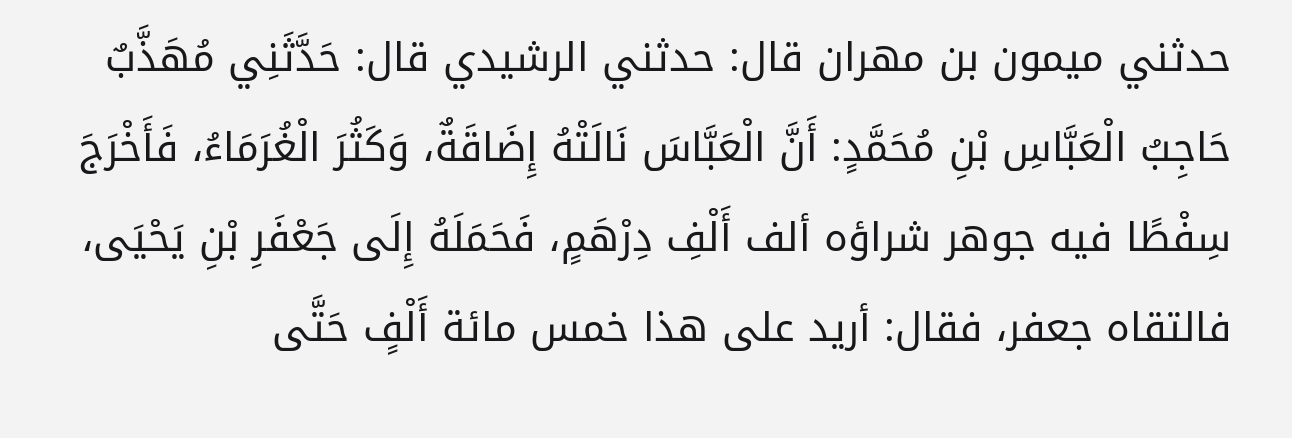حدثني ميمون بن مهران قال: حدثني الرشيدي قال: حَدَّثَنِي مُهَذَّبٌ حَاجِبُ الْعَبَّاسِ بْنِ مُحَمَّدٍ: أَنَّ الْعَبَّاسَ نَالَتْهُ إِضَاقَةٌ، وَكَثُرَ الْغُرَمَاءُ، فَأَخْرَجَ سِفْطًا فيه جوهر شراؤه ألف أَلْفِ دِرْهَمٍ، فَحَمَلَهُ إِلَى جَعْفَرِ بْنِ يَحْيَى، فالتقاه جعفر، فقال: أريد على هذا خمس مائة أَلْفٍ حَتَّى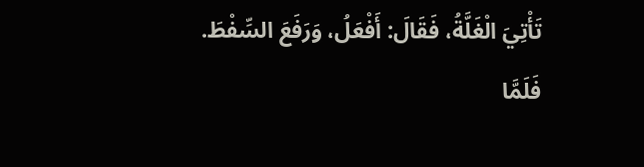تَأْتِيَ الْغَلَّةُ، فَقَالَ: أَفْعَلُ، وَرَفَعَ السِّفْطَ.
فَلَمَّا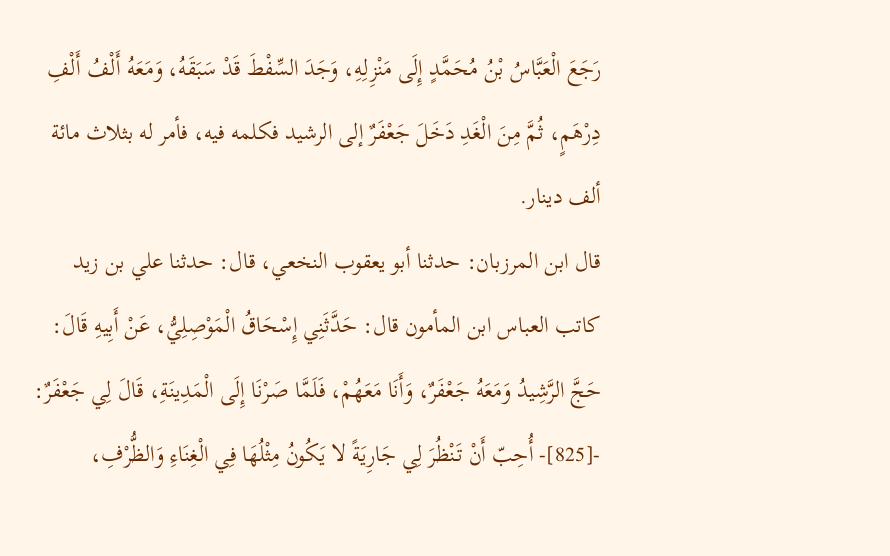رَجَعَ الْعَبَّاسُ بْنُ مُحَمَّدٍ إِلَى مَنْزِلِهِ، وَجَدَ السِّفْطَ قَدْ سَبَقَهُ، وَمَعَهُ أَلْفُ أَلْفِ دِرْهَمٍ، ثُمَّ مِنَ الْغَدِ دَخَلَ جَعْفَرٌ إلى الرشيد فكلمه فيه، فأمر له بثلاث مائة ألف دينار.
قال ابن المرزبان: حدثنا أبو يعقوب النخعي، قال: حدثنا علي بن زيد كاتب العباس ابن المأمون قال: حَدَّثَنِي إِسْحَاقُ الْمَوْصِلِيُّ، عَنْ أَبِيهِ قَالَ: حَجَّ الرَّشِيدُ وَمَعَهُ جَعْفَرٌ، وَأَنَا مَعَهُمْ، فَلَمَّا صَرْنَا إِلَى الْمَدِينَةِ، قَالَ لِي جَعْفَرٌ: -[825]- أُحِبّ أَنْ تَنْظُرَ لِي جَارِيَةً لا يَكُونُ مِثْلُهَا فِي الْغِنَاءِ وَالظُّرْفِ،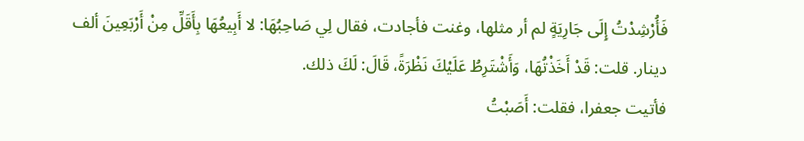فَأُرْشِدْتُ إِلَى جَارِيَةٍ لم أر مثلها، وغنت فأجادت، فقال لِي صَاحِبُهَا: لا أَبِيعُهَا بِأَقَلِّ مِنْ أَرْبَعِينَ ألف دينار. قلت: قَدْ أَخَذْتُهَا، وَأَشْتَرِطُ عَلَيْكَ نَظْرَةً، قَالَ: لَكَ ذلك.
فأتيت جعفرا، فقلت: أَصَبْتُ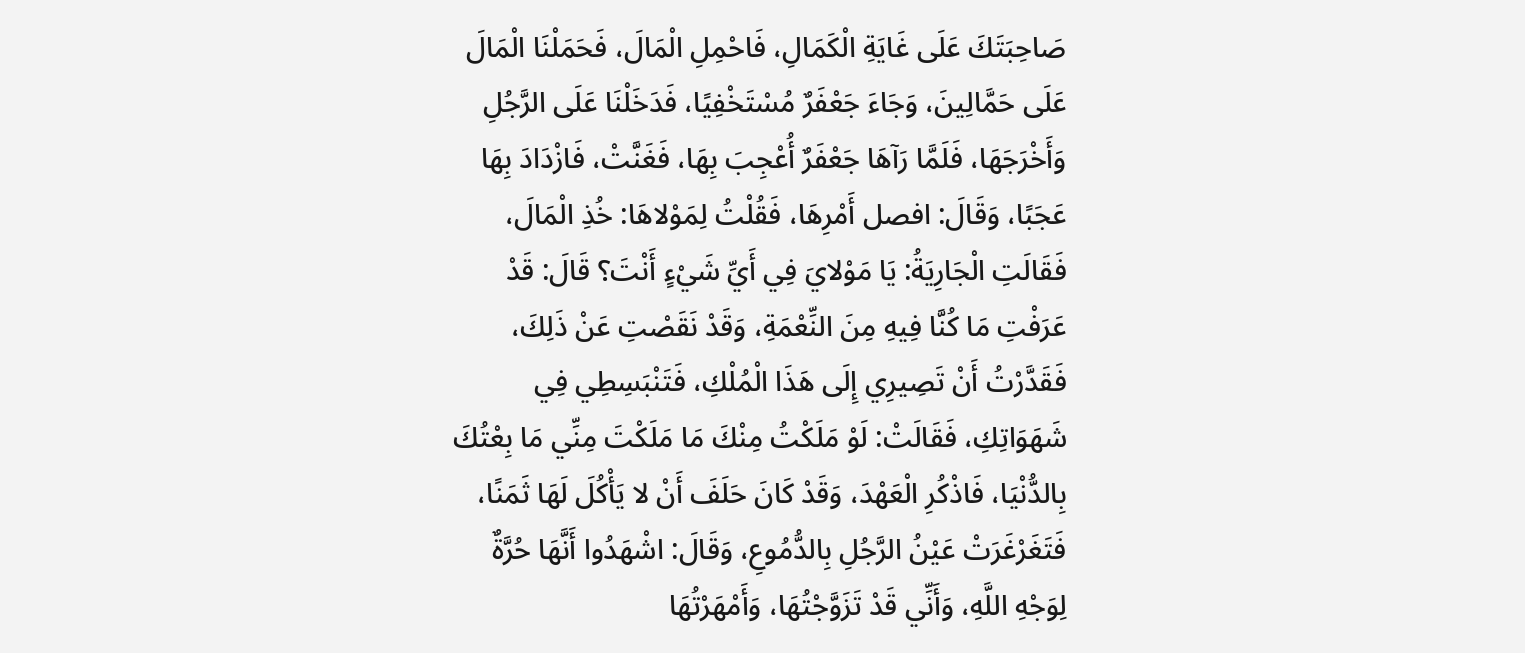صَاحِبَتَكَ عَلَى غَايَةِ الْكَمَالِ، فَاحْمِلِ الْمَالَ، فَحَمَلْنَا الْمَالَ عَلَى حَمَّالِينَ، وَجَاءَ جَعْفَرٌ مُسْتَخْفِيًا، فَدَخَلْنَا عَلَى الرَّجُلِ وَأَخْرَجَهَا، فَلَمَّا رَآهَا جَعْفَرٌ أُعْجِبَ بِهَا، فَغَنَّتْ، فَازْدَادَ بِهَا عَجَبًا، وَقَالَ: افصل أَمْرِهَا، فَقُلْتُ لِمَوْلاهَا: خُذِ الْمَالَ، فَقَالَتِ الْجَارِيَةُ: يَا مَوْلايَ فِي أَيِّ شَيْءٍ أَنْتَ؟ قَالَ: قَدْ عَرَفْتِ مَا كُنَّا فِيهِ مِنَ النِّعْمَةِ، وَقَدْ نَقَصْتِ عَنْ ذَلِكَ، فَقَدَّرْتُ أَنْ تَصِيرِي إِلَى هَذَا الْمُلْكِ، فَتَنْبَسِطِي فِي شَهَوَاتِكِ، فَقَالَتْ: لَوْ مَلَكْتُ مِنْكَ مَا مَلَكْتَ مِنِّي مَا بِعْتُكَ بِالدُّنْيَا، فَاذْكُرِ الْعَهْدَ، وَقَدْ كَانَ حَلَفَ أَنْ لا يَأْكُلَ لَهَا ثَمَنًا، فَتَغَرْغَرَتْ عَيْنُ الرَّجُلِ بِالدُّمُوعِ، وَقَالَ: اشْهَدُوا أَنَّهَا حُرَّةٌ لِوَجْهِ اللَّهِ، وَأَنِّي قَدْ تَزَوَّجْتُهَا، وَأَمْهَرْتُهَا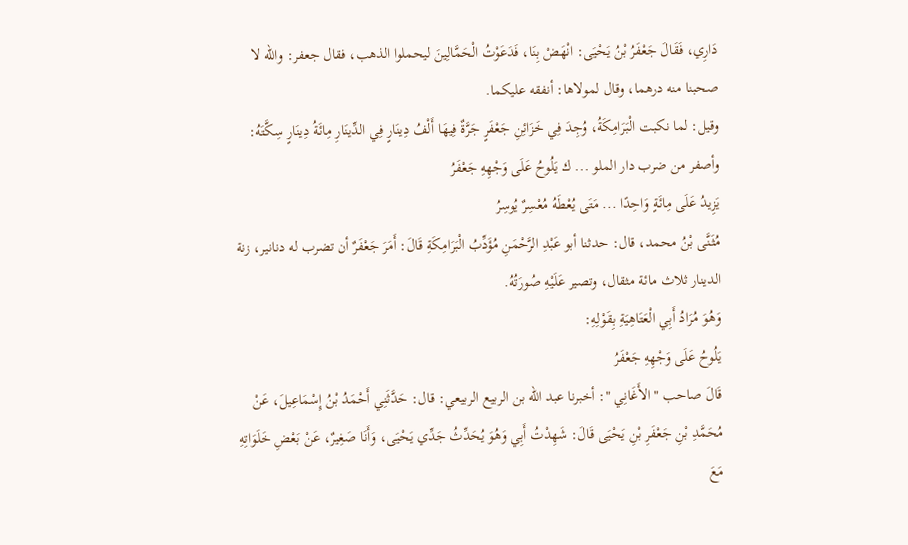دَارِي، فَقَالَ جَعْفَرُ بْنُ يَحْيَى: انْهَضْ بِنَا، فَدَعَوْتُ الْحَمَّالِينَ ليحملوا الذهب، فقال جعفر: والله لا صحبنا منه درهما، وقال لمولاها: أنفقه عليكما.
وقيل: لما نكبت الْبَرَامِكَةُ، وُجِدَ فِي خَزَائِنِ جَعْفَرٍ جَرَّةٌ فِيهَا أَلْفُ دِينَارٍ فِي الدِّينَارِ مِائَةُ دِينَارٍ سِكَّتَهُ:
وأصفر من ضرب دار الملو ... ك يَلُوحُ عَلَى وَجْهِهِ جَعْفَرُ
يَزِيدُ عَلَى مِائَةٍ وَاحِدًا ... مَتَى يُعْطَهُ مُعْسِرٌ يُوسِرُ
مُثَنَّى بْنُ محمد، قال: حدثنا أبو عَبْدِ الرَّحْمَنِ مُؤَدِّبُ الْبَرَامِكَةِ قَالَ: أَمَرَ جَعْفَرٌ أن تضرب له دنانير، زنة الدينار ثلاث مائة مثقال، وتصير عَلَيْهِ صُورَتُهُ.
وَهُوَ مُرَادُ أَبِي الْعَتَاهِيَةِ بِقَوْلِهِ:
يَلُوحُ عَلَى وَجْهِهِ جَعْفَرُ
قَالَ صاحب " الأَغَانِي ": أخبرنا عبد الله بن الربيع الربيعي: قال: حَدَّثَنِي أَحْمَدُ بْنُ إِسْمَاعِيلَ، عَنْ مُحَمَّدِ بْنِ جَعْفَرِ بْنِ يَحْيَى قَالَ: شَهِدْتُ أَبِي وَهُوَ يُحَدِّثُ جَدِّي يَحْيَى، وَأَنَا صَغِيرٌ، عَنْ بَعْضِ خَلَوَاتِهِ مَعَ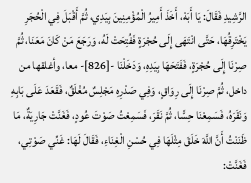الرَّشِيدِ فَقَالَ: يَا أَبَهْ، أَخَذَ أَمِيرُ الْمُؤْمِنِينَ بِيَدِي، ثُمَّ أَقْبَلَ فِي الْحُجَرِ يَخْتَرِقُهَا، حَتَّى انْتَهَى إِلَى حُجْرَةٍ فَفُتِحَتْ لَهُ، وَرَجَعَ مَنْ كَانَ مَعَنَا، ثُمَّ صِرْنَا إِلَى حُجْرَةٍ، فَفَتَحَهَا بِيَدِهِ، وَدَخَلْنَا -[826]- معا، وأغلقها من داخل، ثُمَّ صِرْنَا إِلَى رِوَاقٍ، وَفِي صَدْرِهِ مَجْلِسٌ مُغْلَقٌ، فَقَعَدَ عَلَى بَابِهِ وَنَقَرَهُ، فَسَمِعْنَا حِسًّا، ثُمَّ نَقَرَ، فَسَمِعْتُ صَوْتَ عُودٍ، فَغَنَّتْ جَارِيَةٌ، مَا ظَنَنْتُ أَنَّ اللَّهَ خَلَقَ مِثْلَهَا فِي حُسْنِ الْغِنَاءِ، فَقَالَ لَهَا: غَنِّي صَوْتِي، فَغَنَّتْ: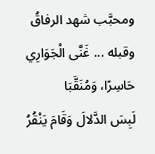ومحبَّب شهد الرفاقُ وقبله ... غَنَّى الْجَوَارِي حَاسِرًا، وَمُنَقَّبَا
لَبِسَ الدَّلالَ وَقَامَ يَنْقُرُ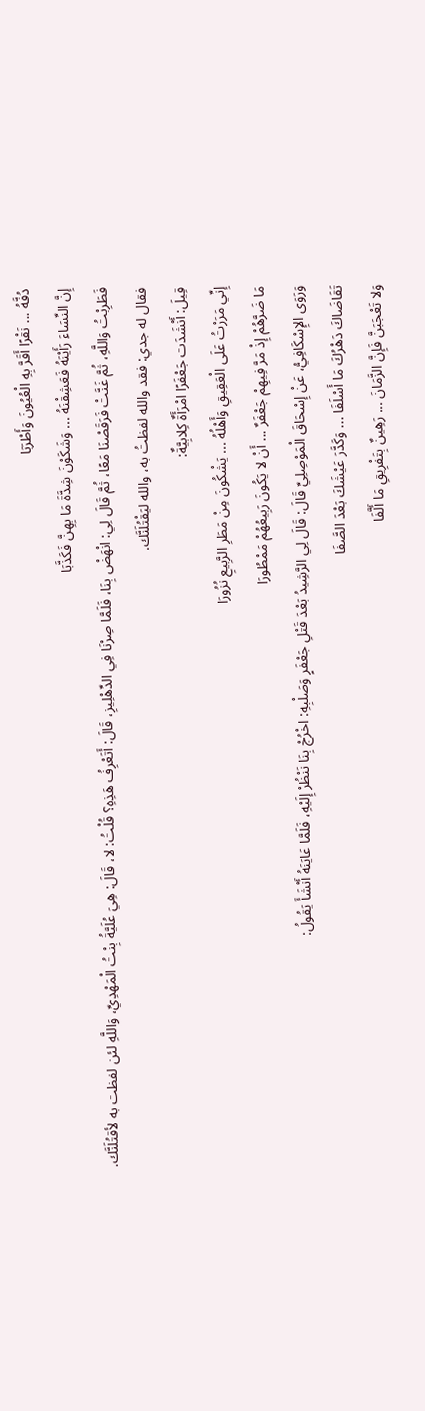دُفَّهُ ... نَقْرًا أَقَرَّ بِهِ الْعُيُونَ وَأَطْرَبَا
إِنَّ النِّسَاءَ رَأَيْنَهُ فَعَشِقْنَهُ ... وَشَكَوْنَ شِدَّةَ مَا بِهِنَّ فَكَذَّبَا
فَطَرِبْتُ وَاللَّهِ، ثُمَّ غَنَّتْ فَرَقَصْنَا مَعًا، ثُمَّ قَالَ لِي: انْهَضْ بِنَا، فَلَمَّا صِرْنَا فِي الدِّهْلِيزِ، قَالَ: أَتَعْرِفُ هَذِهِ؟ قُلْتُ: لا، قَالَ: هِيَ عُلَيَّةُ بِنْتُ الْمَهْدِيِّ، وَاللَّهِ لئن لفظت به لأقتُلَنَّك.
فقال له جدي: فقد والله لفظتُ به، والله ليَقْتُلَنَّك.
قِيلَ: أَنْشَدَت جَعْفَرًا امْرَأَةٌ كِلابِيَّةٌ:
إِنِّي مَرَرْتُ عَلَى الْعَقِيقِ وَأَهْلُهُ ... يَشْكُونَ مِنْ مَطَرِ الرَّبِيعِ نُزُورَا
مَا ضَرَّهُمْ إِذْ مَرَّ فِيهِمْ جَعْفَرٌ ... أَنْ لا يَكُونَ رَبِيعُهُمْ مَمْطُورَا
وَرَوَى الإِسْكَافِيُّ، عَنْ إِسْحَاقَ الْمَوْصِلِيِّ قَالَ: قَالَ لِي الرَّشِيدُ بَعْدَ قَتْلِ جَعْفَرٍ وَصَلْبِهِ: اخْرُجْ بِنَا نَنْظُرْ إِلَيْهِ، فَلَمَّا عَايَنَهُ أَنْشَأَ يَقُولُ:
تَقَاضَاكَ دَهْرُكَ مَا أَسْلَفَا ... وَكَدَّرَ عَيْشَكَ بَعْدَ الصَّفَا
وَلا تَعْجَبَنَّ فَإِنَّ الزَّمَانَ ... رَهِينٌ بِتَفْرِيقِ مَا أَلَّفَا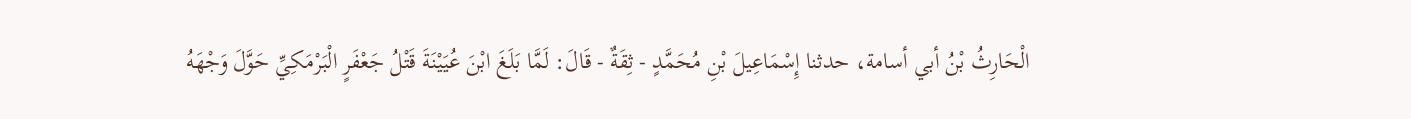الْحَارِثُ بْنُ أبي أسامة، حدثنا إِسْمَاعِيلَ بْنِ مُحَمَّدٍ - ثِقَةٌ - قَالَ: لَمَّا بَلَغَ ابْنَ عُيَيْنَةَ قَتْلُ جَعْفَرٍ الْبَرْمَكِيِّ حَوَّلَ وَجْهَهُ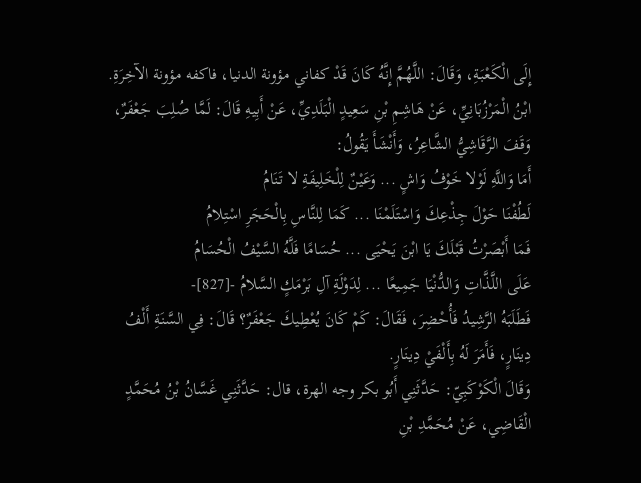إِلَى الْكَعْبَةِ، وَقَالَ: اللَّهُمَّ إِنَّهُ كَانَ قَدْ كفاني مؤونة الدنيا، فاكفه مؤونة الآخِرَةِ.
ابْنُ الْمَرْزُبَانِيِّ، عَنْ هَاشِمِ بْنِ سَعِيدٍ الْبَلَدِيِّ، عَنْ أَبِيهِ قَالَ: لَمَّا صُلِبَ جَعْفَرٌ، وَقَفَ الرَّقَاشِيُّ الشَّاعِرُ، وَأَنْشَأَ يَقُولُ:
أَمَا وَاللَّهِ لَوْلا خَوْفُ وَاشٍ ... وَعَيْنٌ لِلْخَلِيفَةِ لا تَنَامُ
لَطُفْنَا حَوْلَ جِذْعِكَ وَاسْتَلَمْنَا ... كَمَا لِلنَّاسِ بِالْحَجَرِ اسْتِلامُ
فَمَا أَبْصَرْتُ قَبْلَكَ يَا ابْنَ يَحْيَى ... حُسَامًا فَلَّهُ السَّيْفُ الْحُسَامُ
عَلَى اللَّذَّاتِ وَالدُّنْيَا جَمِيعًا ... لِدَوْلَةِ آلِ بَرْمَكٍ السَّلامُ -[827]-
فَطَلَبَهُ الرَّشِيدُ فَأُحْضِرَ، فَقَالَ: كَمْ كَانَ يُعْطِيكَ جَعْفَرٌ؟ قَالَ: فِي السَّنَةِ أَلْفُ دِينَارٍ، فَأَمَرَ لَهُ بِأَلْفَيْ دِينَارٍ.
وَقَالَ الْكَوْكَبِيّ: حَدَّثَنِي أَبُو بكر وجه الهرة، قال: حَدَّثَنِي غَسَّانُ بْنُ مُحَمَّدٍ الْقَاضِي، عَنْ مُحَمَّدِ بْنِ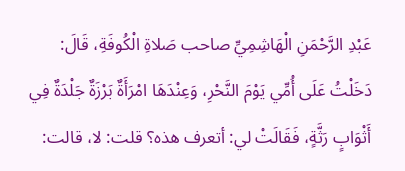عَبْدِ الرَّحْمَنِ الْهَاشِمِيِّ صاحب صَلاةِ الْكُوفَةِ، قَالَ: دَخَلْتُ عَلَى أُمِّي يَوْمَ النَّحْرِ، وَعِنْدَهَا امْرَأَةٌ بَرْزَةٌ جَلْدَةٌ فِي أَثْوَابٍ رَثَّةٍ، فَقَالَتْ لي: أتعرف هذه؟ قلت: لا، قالت: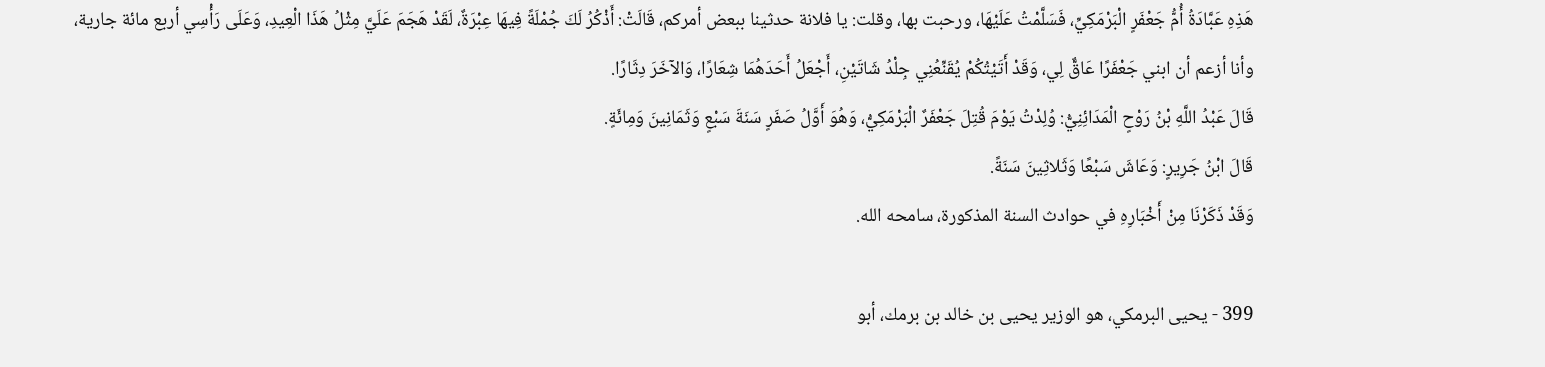هَذِهِ عَبَّادَةُ أُمُّ جَعْفَرٍ الْبَرْمَكِيِّ، فَسَلَّمْتُ عَلَيْهَا، ورحبت بها، وقلت: يا فلانة حدثينا ببعض أمركم، قَالَتْ: أَذْكُرُ لَكَ جُمْلَةً فِيهَا عِبْرَةٌ، لَقَدْ هَجَمَ عَلَيَّ مِثْلُ هَذَا الْعِيدِ، وَعَلَى رَأْسِي أربع مائة جارية، وأنا أزعم أن ابني جَعْفَرًا عَاقٌّ لِي، وَقَدْ أَتَيْتُكُمْ يُقَنِّعُنِي جِلْدُ شَاتَيْنِ، أَجْعَلُ أَحَدَهُمَا شِعَارًا، وَالآخَرَ دِثَارًا.
قَالَ عَبْدُ اللَّهِ بْنُ رَوْحٍ الْمَدَائِنِيُّ: وُلِدْتُ يَوْمَ قُتِلَ جَعْفَرٌ الْبَرْمَكِيُّ، وَهُوَ أَوَّلُ صَفَرٍ سَنَةَ سَبْعٍ وَثَمَانِينَ وَمِائَةٍ.
قَالَ ابْنُ جَرِيرٍ: وَعَاشَ سَبْعًا وَثَلاثِينَ سَنَةً.
وَقَدْ ذَكَرْنَا مِنْ أَخْبَارِهِ في حوادث السنة المذكورة، سامحه الله.

399 - يحيى البرمكي، هو الوزير يحيى بن خالد بن برمك، أبو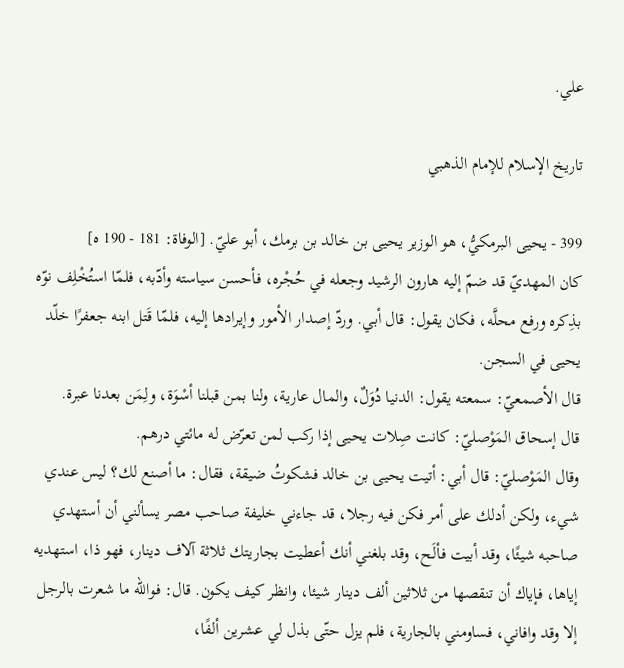علي.

تاريخ الإسلام للإمام الذهبي

399 - يحيى البرمكيُّ، هو الوزير يحيى بن خالد بن برمك، أبو عليّ. [الوفاة: 181 - 190 ه]
كان المهديّ قد ضمّ إليه هارون الرشيد وجعله في حُجْره، فأحسن سياسته وأدّبه، فلمّا استُخْلِف نوّه بذِكره ورفع محلَّه، فكان يقول: قال أبي. وردّ إصدار الأمور وإيرادها إليه، فلمّا قَتل ابنه جعفرًا خلّد يحيى في السجن.
قال الأصمعيّ: سمعته يقول: الدنيا دُوَلٌ، والمال عارية، ولنا بمن قبلنا أسْوَة، ولِمَن بعدنا عبرة.
قال إسحاق المَوْصليّ: كانت صِلات يحيى إذا ركب لمن تعرّض له مائتي درهم.
وقال المَوْصليّ: قال أبي: أتيت يحيى بن خالد فشكوتُ ضيقة، فقال: ما أصنع لك؟ ليس عندي شيء، ولكن أدلك على أمر فكن فيه رجلا، قد جاءني خليفة صاحب مصر يسألني أن أستهدي صاحبه شيئًا، وقد أبيت فألَح، وقد بلغني أنك أعطيت بجاريتك ثلاثة آلاف دينار، فهو ذا، استهديه إياها، فإياك أن تنقصها من ثلاثين ألف دينار شيئا، وانظر كيف يكون. قال: فوالله ما شعرت بالرجل إلا وقد وافاني، فساومني بالجارية، فلم يزل حتّى بذل لي عشرين ألفًا،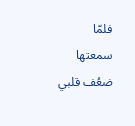فلمّا سمعتها ضعُف قلبي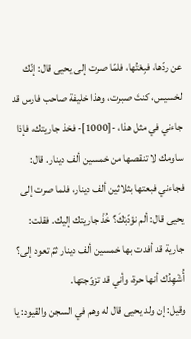عن ردّها، فبِعْتُها، فلمّا صرت إلى يحيى قال: إنّك لخسيس، كنتَ صبرت، وهذا خليفة صاحب فارس قد جاءني في مثل هذا، -[1000]- فخذ جاريتك، فإذا ساومك لا تنقصها من خمسين ألف دينار. قال: فجاءني فبعتها بثلاثين ألف دينار، فلما صرت إلى يحيى قال: ألم نؤدّبْكَ؟ خُذْ جاريتك إليك. فقلت: جارية قد أفدت بها خمسين ألف دينار ثمّ تعود إلى؟ أُشْهِدُك أنها حرة، وأني قد تزوّجتها.
وقيل: إن ولد يحيى قال له وهم في السجن والقيود: يا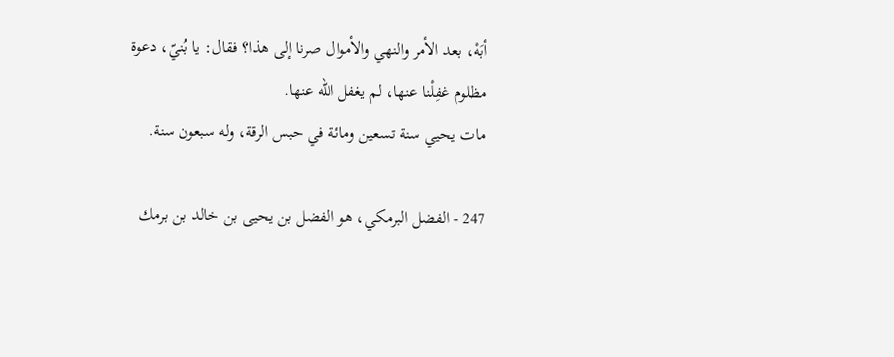أبَهْ، بعد الأمر والنهي والأموال صرنا إلى هذا؟ فقال: يا بُنيّ، دعوة مظلوم غفِلْنا عنها، لم يغفل الله عنها.
مات يحيي سنة تسعين ومائة في حبس الرقة، وله سبعون سنة.

247 - الفضل البرمكي، هو الفضل بن يحيى بن خالد بن برمك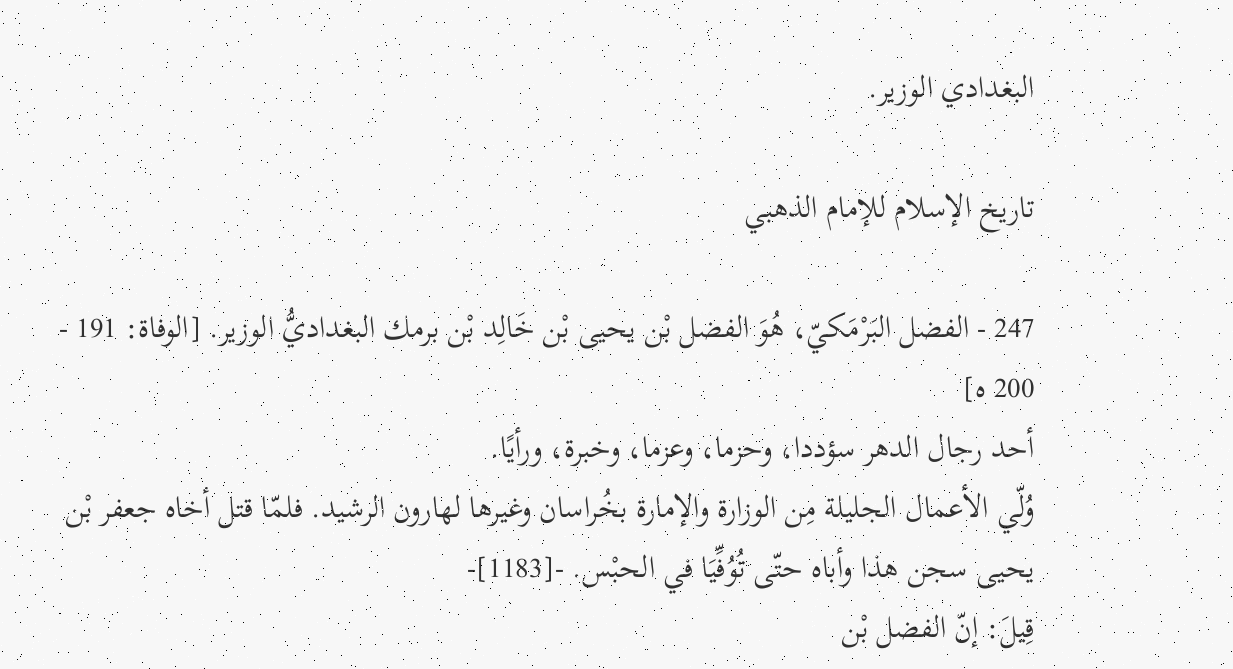البغدادي الوزير.

تاريخ الإسلام للإمام الذهبي

247 - الفضل البَرْمَكيّ، هُوَ الفضل بْن يحيى بْن خَالِد بْن برمك البغداديُّ الوزير. [الوفاة: 191 - 200 ه]
أحد رجال الدهر سؤددا، وحزما، وعزما، وخبرة، ورأيًا.
وُلّي الأعمال الجليلة مِن الوزارة والإمارة بخُراسان وغيرها لهارون الرشيد. فلمّا قتل أخاه جعفر بْن يحيى سجن هذا وأباه حتّى تُوُفِّيَا في الحبْس. -[1183]-
قِيلَ: إنّ الفضل بْن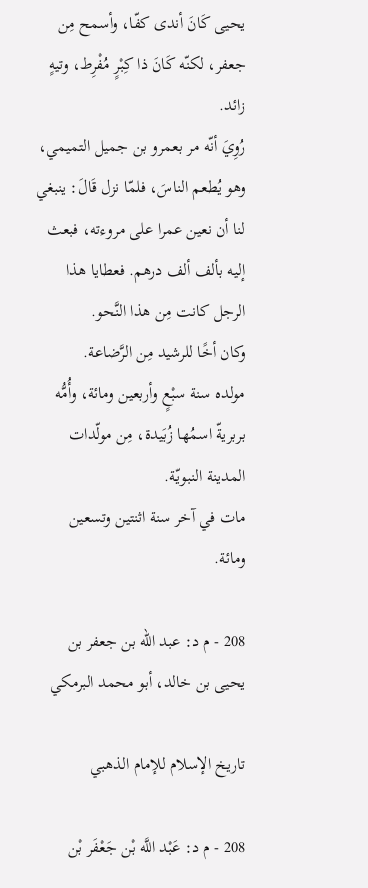يحيى كَانَ أندى كفّا، وأسمح مِن جعفر، لكنّه كَانَ ذا كِبْرٍ مُفْرِط، وتيهٍ زائد.
رُوِيَ أنّه مر بعمرو بن جميل التميمي، وهو يُطعم الناسَ، فلمّا نزل قَالَ: ينبغي لنا أن نعين عمرا على مروءته، فبعث إليه بألف ألف درهم. فعطايا هذا الرجل كانت مِن هذا النَّحو.
وكان أخًا للرشيد مِن الرَّضاعة.
مولده سنة سبْعٍ وأربعين ومائة، وأُمُّه بربريةّ اسمُها زُبَيدة، مِن مولّدات المدينة النبويّة.
مات في آخر سنة اثنتين وتسعين ومائة.

208 - م د: عبد الله بن جعفر بن يحيى بن خالد، أبو محمد البرمكي

تاريخ الإسلام للإمام الذهبي

208 - م د: عَبْد اللَّه بْن جَعْفَر بْن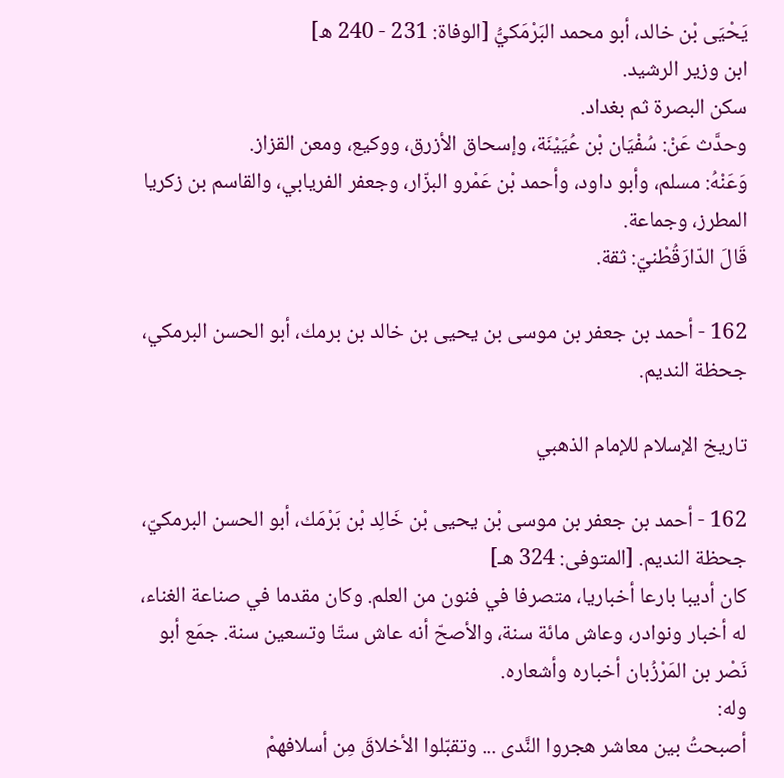يَحْيَى بْن خالد، أبو محمد البَرْمَكيُّ [الوفاة: 231 - 240 ه]
ابن وزير الرشيد.
سكن البصرة ثم بغداد.
وحدَّث عَنْ: سُفْيَان بْن عُيَيْنَة، وإسحاق الأزرق، ووكيع، ومعن القزاز.
وَعَنْهُ: مسلم، وأبو داود، وأحمد بْن عَمْرو البزّار، وجعفر الفريابي، والقاسم بن زكريا المطرز، وجماعة.
قَالَ الدّارَقُطْنيّ: ثقة.

162 - أحمد بن جعفر بن موسى بن يحيى بن خالد بن برمك، أبو الحسن البرمكي، جحظة النديم.

تاريخ الإسلام للإمام الذهبي

162 - أحمد بن جعفر بن موسى بْن يحيى بْن خَالِد بْن بَرْمَك، أبو الحسن البرمكيّ، جحظة النديم. [المتوفى: 324 هـ]
كان أديبا بارعا أخباريا، متصرفا في فنون من العلم. وكان مقدما في صناعة الغناء، له أخبار ونوادر، وعاش مائة سنة، والأصحّ أنه عاش ستّا وتسعين سنة. جمَع أبو نَصْر بن المَرْزُبان أخباره وأشعاره.
وله:
أصبحتُ بين معاشر هجروا النَّدى ... وتقبّلوا الأخلاقَ مِن أسلافهمْ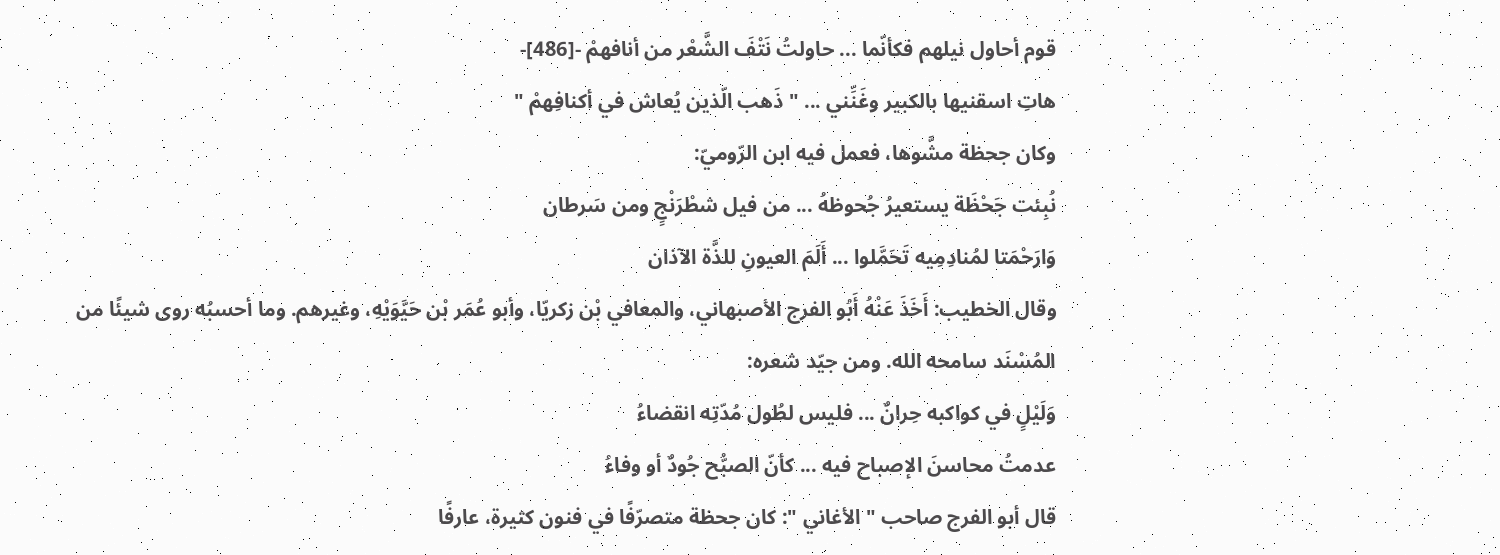قوم أحاول نيلهم فكأنّما ... حاولتُ نَتْفَ الشَّعْر من أنافهمْ -[486]-
هاتِ اسقنيها بالكبير وغَنِّني ... " ذَهب الّذين يُعاش في أكنافِهمْ "
وكان جحظة مشَّوها، فعمل فيه ابن الرّوميّ:
نُبِئت جَحْظَة يستعيرُ جُحوظهُ ... من فيل شطْرَنْجٍ ومن سَرطان
وَارَحْمَتا لمُنادِمِيه تَحَمَّلوا ... أَلَمَ العيونِ للذَّة الآذان
وقال الخطيب: أَخَذَ عَنْهُ أَبُو الفرج الأصبهاني، والمعافي بْن زكريّا، وأبو عُمَر بْن حَيَّوَيْهِ، وغيرهم. وما أحسبُه روى شيئًا من المُسْنَد سامحه الله. ومن جيّد شعره:
وَلَيْلٍ في كواكبه حِرانٌ ... فليس لطُول مُدّتِه انقضاءُ
عدمتُ محاسنَ الإصباح فيه ... كأنّ الصبُّح جُودٌ أو وفاءُ
قال أبو الفرج صاحب " الأغاني ": كان جحظة متصرّفًا في فنون كثيرة، عارفًا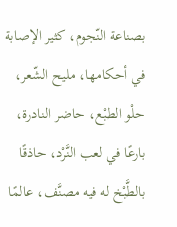بصناعة النّجوم، كثير الإصابة في أحكامها، مليح الشّعر، حلْو الطبْع، حاضر النادرة، بارعًا في لعب النَّرْد، حاذقًا بالطَّبْخ له فيه مصنَّف، عالمًا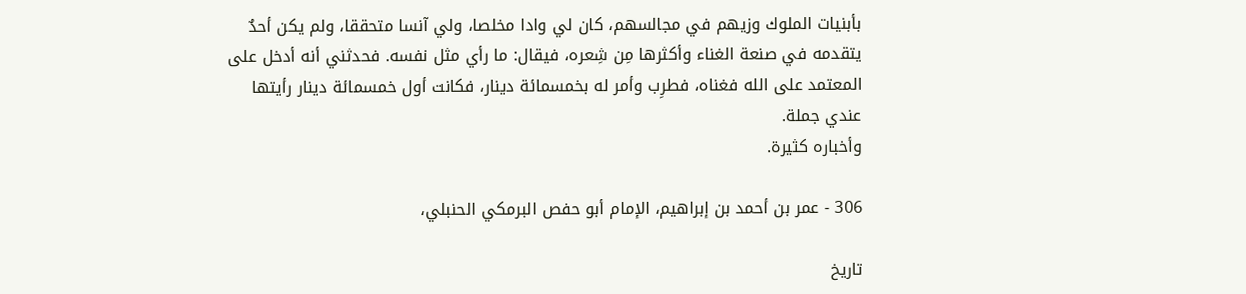بأبنيات الملوك وزيهم في مجالسهم، كان لي وادا مخلصا، ولي آنسا متحققا، ولم يكن أحدٌ يتقدمه في صنعة الغناء وأكثرها مِن شِعره، فيقال: ما رأي مثل نفسه. فحدثني أنه أدخل على المعتمد على الله فغناه، فطرِب وأمر له بخمسمائة دينار، فكانت أول خمسمائة دينار رأيتها عندي جملة.
وأخباره كثيرة.

306 - عمر بن أحمد بن إبراهيم، الإمام أبو حفص البرمكي الحنبلي،

تاريخ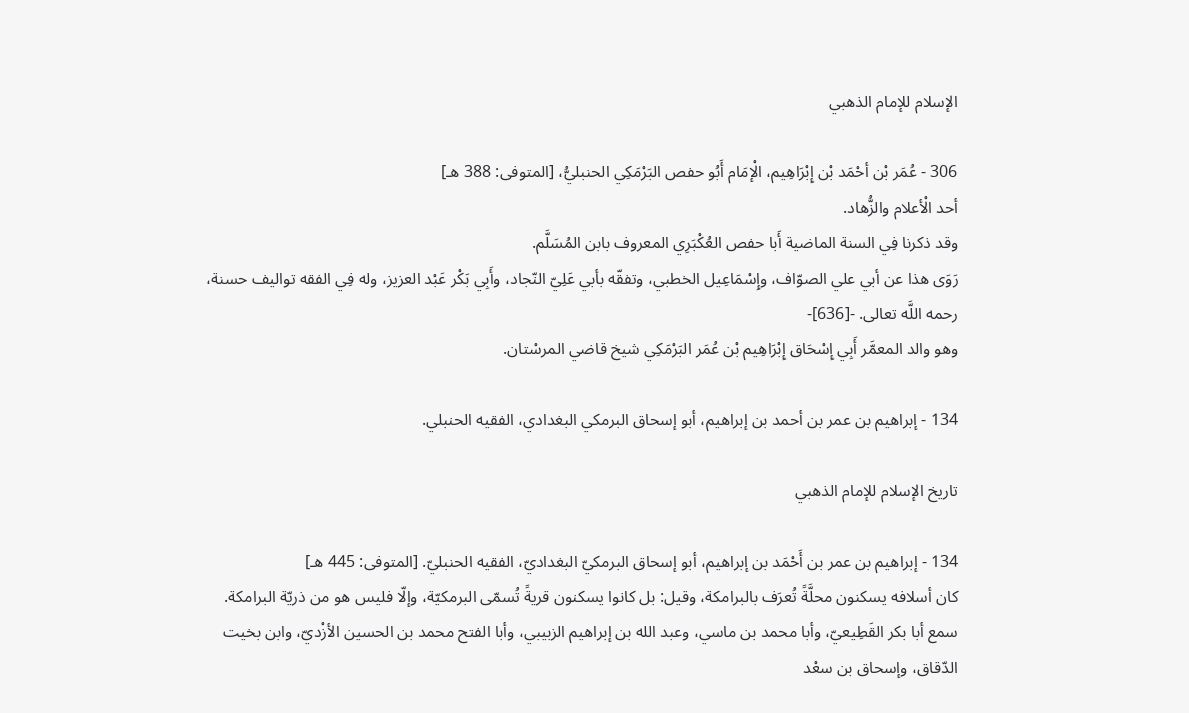الإسلام للإمام الذهبي

306 - عُمَر بْن أحْمَد بْن إِبْرَاهِيم، الْإمَام أَبُو حفص البَرْمَكِي الحنبليُّ، [المتوفى: 388 هـ]
أحد الْأعلام والزُّهاد.
وقد ذكرنا فِي السنة الماضية أَبا حفص العُكْبَرِي المعروف بابن المُسَلَّم.
رَوَى هذا عن أبي علي الصوّاف، وإِسْمَاعِيل الخطبي، وتفقّه بأبي عَلِيّ النّجاد، وأَبِي بَكْر عَبْد العزيز، وله فِي الفقه تواليف حسنة، رحمه اللَّه تعالى. -[636]-
وهو والد المعمَّر أَبِي إِسْحَاق إِبْرَاهِيم بْن عُمَر البَرْمَكِي شيخ قاضي المرسْتان.

134 - إبراهيم بن عمر بن أحمد بن إبراهيم، أبو إسحاق البرمكي البغدادي، الفقيه الحنبلي.

تاريخ الإسلام للإمام الذهبي

134 - إبراهيم بن عمر بن أَحْمَد بن إبراهيم، أبو إسحاق البرمكيّ البغداديّ، الفقيه الحنبليّ. [المتوفى: 445 هـ]
كان أسلافه يسكنون محلَّةً تُعرَف بالبرامكة، وقيل: بل كانوا يسكنون قريةً تُسمّى البرمكيّة، وإلّا فليس هو من ذريّة البرامكة.
سمع أبا بكر القَطِيعيّ، وأبا محمد بن ماسي، وعبد الله بن إبراهيم الزبيبي، وأبا الفتح محمد بن الحسين الأزْديّ، وابن بخيت الدّقاق، وإسحاق بن سعْد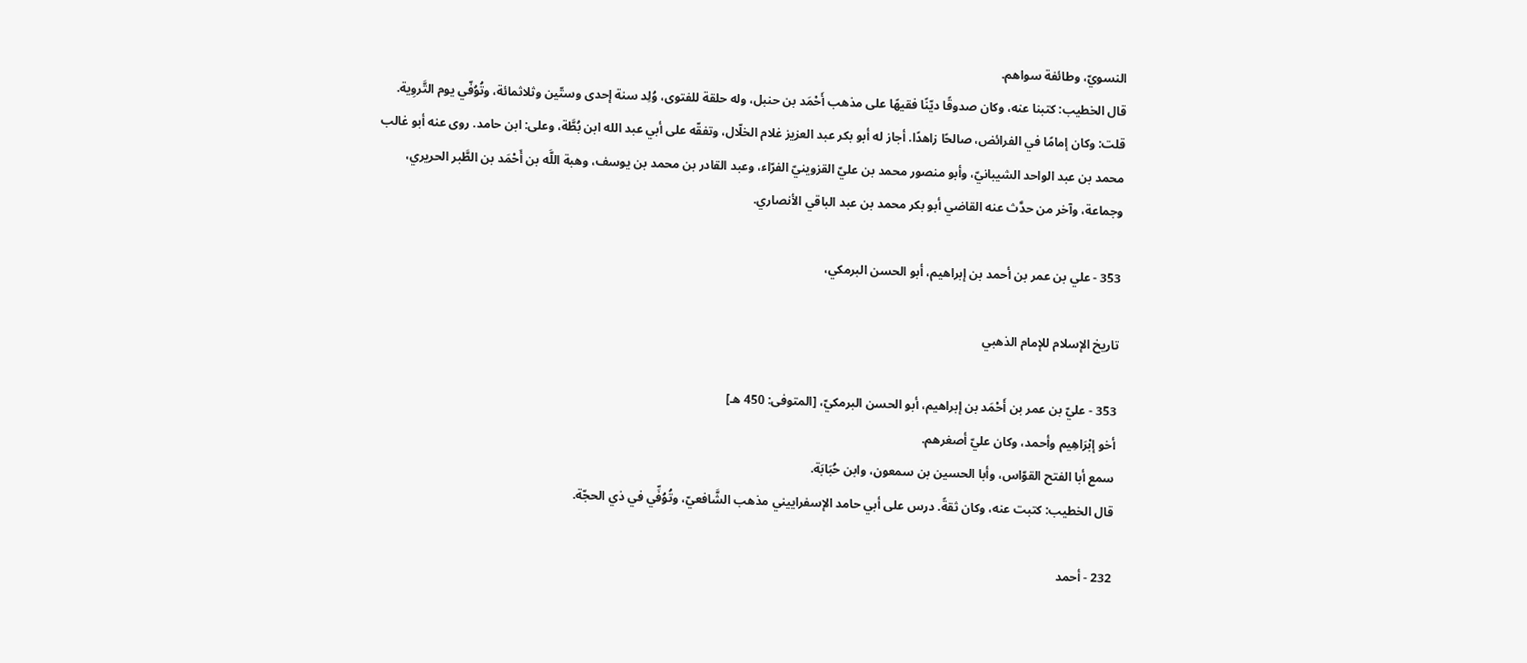النسويّ، وطائفة سواهم.
قال الخطيب: كتبنا عنه، وكان صدوقًا ديّنًا فقيهًا على مذهب أَحْمَد بن حنبل، وله حلقة للفتوى، وُلِد سنة إحدى وستّين وثلاثمائة، وتُوُفّي يوم التَّروِية.
قلت: وكان إمامًا في الفرائض، صالحًا زاهدًا. أجاز له أبو بكر عبد العزيز غلام الخلّال، وتفقّه على أبي عبد الله ابن بُطَّة، وعلى: ابن حامد. روى عنه أبو غالب محمد بن عبد الواحد الشيبانيّ، وأبو منصور محمد بن عليّ القزوينيّ الفرّاء، وعبد القادر بن محمد بن يوسف، وهبة اللَّه بن أَحْمَد بن الطَّبر الحريري، وجماعة، وآخر من حدَّث عنه القاضي أبو بكر محمد بن عبد الباقي الأنصاري.

353 - علي بن عمر بن أحمد بن إبراهيم، أبو الحسن البرمكي،

تاريخ الإسلام للإمام الذهبي

353 - عليّ بن عمر بن أَحْمَد بن إبراهيم، أبو الحسن البرمكيّ، [المتوفى: 450 هـ]
أخو إبْرَاهِيم وأحمد، وكان عليّ أصغرهم.
سمع أبا الفتح القوّاس، وأبا الحسين بن سمعون، وابن حُبَابَة.
قال الخطيب: كتبت عنه، وكان ثقةً. درس على أبي حامد الإسفراييني مذهب الشَّافعيّ، وتُوُفِّي في ذي الحجّة.

232 - أحمد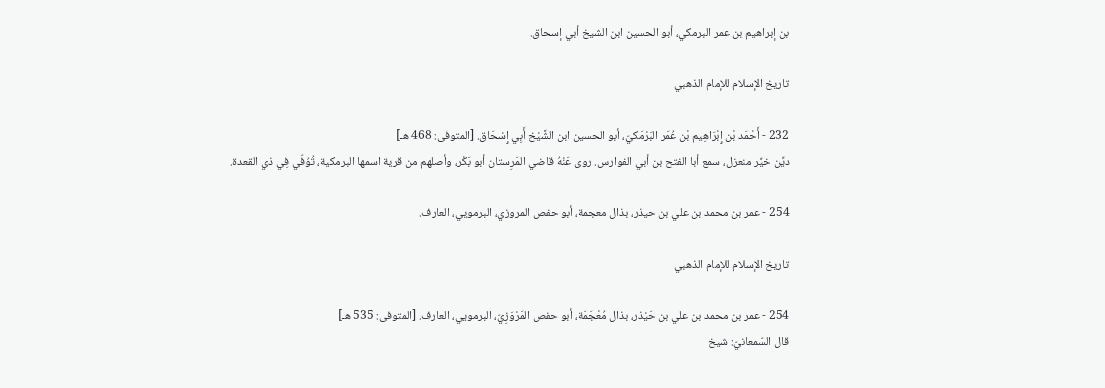بن إبراهيم بن عمر البرمكي، أبو الحسين ابن الشيخ أبي إسحاق.

تاريخ الإسلام للإمام الذهبي

232 - أَحْمَد بْن إِبْرَاهِيم بْن عُمَر البَرْمَكيّ، أبو الحسين ابن الشَّيْخ أَبِي إِسْحَاق. [المتوفى: 468 هـ]
ديِّن خيِّر منعزل، سمع أبا الفتح بن أبي الفوارس. روى عَنْهُ قاضي المَرِستان أبو بَكْر، وأصلهم من قرية اسمها البرمكية، تُوُفّي فِي ذي القعدة.

254 - عمر بن محمد بن علي بن حيذر، بذال معجمة، أبو حفص المروزي، البرمويي، العارف.

تاريخ الإسلام للإمام الذهبي

254 - عمر بن محمد بن علي بن حَيْذر، بذال مُعْجَمَة، أبو حفص المَرْوَزِيّ، البرمويي، العارف. [المتوفى: 535 هـ]
قال السّمعانيّ: شيخ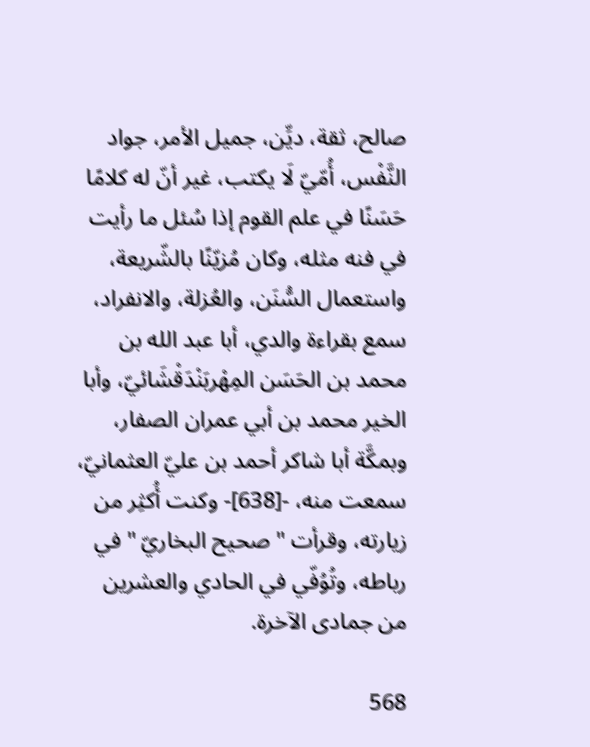صالح، ثقة، ديِّن، جميل الأمر، جواد النَّفْس، أُمّيّ لَا يكتب، غير أنّ له كلامًا حَسَنًا في علم القوم إذا سُئل ما رأيت في فنه مثله، وكان مُزيّنًا بالشّريعة، واستعمال السُّنَن، والعُزلة، والانفراد، سمع بقراءة والدي، أبا عبد الله بن محمد بن الحَسَن المِهْربَنْدَقْشَائيّ، وأبا الخير محمد بن أبي عمران الصفار، وبمكَّة أبا شاكر أحمد بن عليّ العثمانيّ، سمعت منه، -[638]- وكنت أُكثِر من زيارته، وقرأت " صحيح البخاريّ " في رباطه، وتُوُفّي في الحادي والعشرين من جمادى الآخرة.

568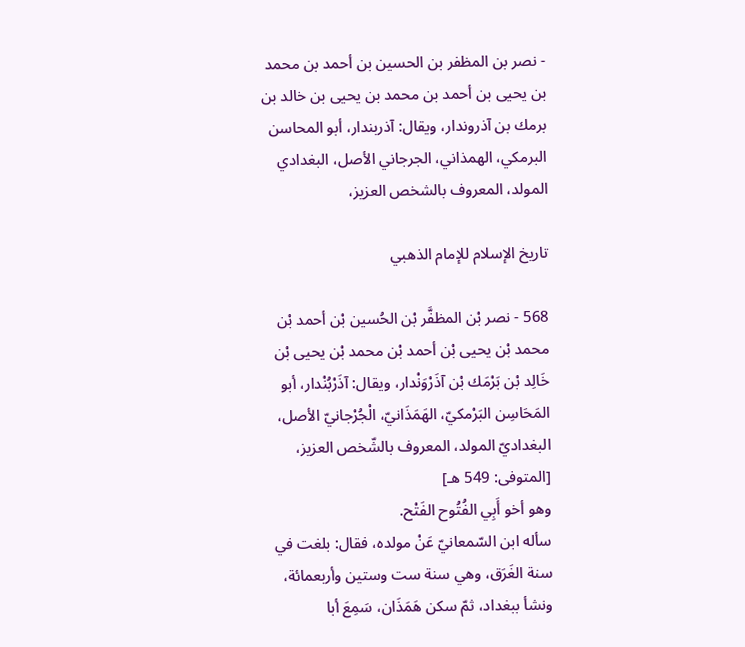- نصر بن المظفر بن الحسين بن أحمد بن محمد بن يحيى بن أحمد بن محمد بن يحيى بن خالد بن برمك بن آذروندار، ويقال: آذربندار، أبو المحاسن البرمكي، الهمذاني، الجرجاني الأصل، البغدادي المولد، المعروف بالشخص العزيز،

تاريخ الإسلام للإمام الذهبي

568 - نصر بْن المظفَّر بْن الحُسين بْن أحمد بْن محمد بْن يحيى بْن أحمد بْن محمد بْن يحيى بْن خَالِد بْن بَرْمَك بْن آذَرْوَنْدار، ويقال: آذَرْبُنْدار، أبو المَحَاسِن البَرْمكيّ، الهَمَذَانيّ، الْجُرْجانيّ الأصل، البغداديّ المولد، المعروف بالشّخص العزيز، [المتوفى: 549 هـ]
وهو أخو أَبِي الفُتُوح الفَتْح.
سأله ابن السّمعانيّ عَنْ مولده، فقال: بلغت في سنة الغَرَق، وهي سنة ست وستين وأربعمائة، ونشأ ببغداد، ثمّ سكن هَمَذَان، سَمِعَ أبا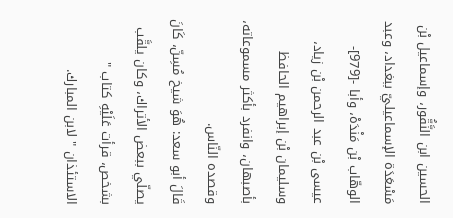الحسين ابن النَّقُّور، وإسماعيل بْن مَسْعَدَة الإسماعيليّ ببغداد، وعبد الوهّاب بْن مَنْدَهْ، وأبا -[979]- عيسى بْن عبد الرحمن بْن زياد، وسليمان بْن إبراهيم الحافظ بأصبهان، وانفرد بأكثر مسموعاته، وقصده النّاس.
قَالَ أبو سعد: هُوَ شيخ مُسِنّ، كَانَ يصلّي ببعض الأتراك، وكان يلقَّب بشخص، قرأت عَلَيْهِ كتاب " الاستئذان " لابن المبارك.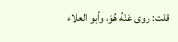قلت: روى عَنْهُ هُوَ، وأبو العلاء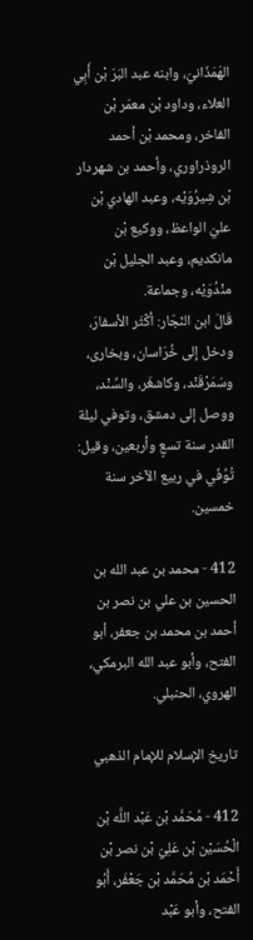الهَمَذَانيّ، وابنه عبد البَرّ بْن أَبِي العلاء، وداود بْن معمّر بْن الفاخر، ومحمد بْن أحمد الروذراوري، وأحمد بن شهردار بْن شِيرُوَيْه، وعبد الهادي بْن عليّ الواعظ، ووكيع بْن مانكديم، وعبد الجليل بْن منْدُوَيْه، وجماعة.
قَالَ ابن النّجّار: أكْثَر الأسفارَ، ودخل إلى خُرَاسان، وبخارى، وسَمَرْقَنْد، وكاشغَر، والسِّنْد، ووصل إلى دمشق، وتوفي ليلة القدر سنة تسعٍ وأربعين، وقيل: تُوُفّي في ربيع الآخر سنة خمسين.

412 - محمد بن عبد الله بن الحسين بن علي بن نصر بن أحمد بن محمد بن جعفر، أبو الفتح، وأبو عبد الله البرمكي، الهروي، الحنبلي.

تاريخ الإسلام للإمام الذهبي

412 - مُحَمَّد بْن عَبْد اللَّه بْن الْحُسَيْن بْن عَلِيّ بْن نصر بْن أَحْمَد بْن مُحَمَّد بْن جَعْفَر، أَبُو الفتح، وأبو عَبْد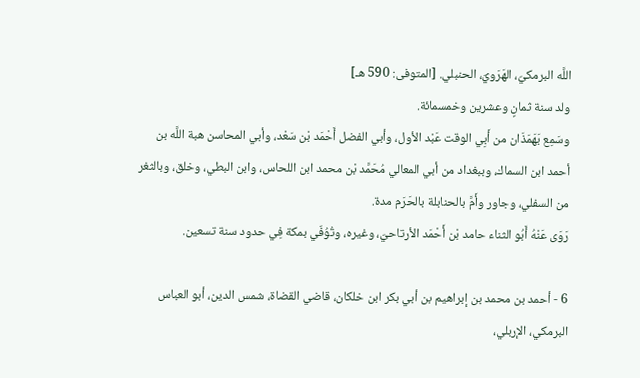اللَّه البرمكيّ، الهَرَويّ، الحنبلي. [المتوفى: 590 هـ]
ولد سنة ثمانٍ وعشرين وخمسمائة.
وسَمِع بَهَمَذَان من أَبِي الوقت عَبْد الأول، وأبي الفضل أَحْمَد بْن سَعْد، وأبي المحاسن هبة اللَّه بن أحمد ابن السماك، وببغداد من أبي المعالي مُحَمَّد بْن محمد ابن اللحاس، وابن البطي، وخلق، وبالثغر من السفلي، وجاور وأَمَّ بالحنابلة بالحَرَم مدة.
رَوَى عَنْهُ أَبُو الثناء حامد بْن أَحْمَد الأرتاحيّ، وغيره، وتُوُفّي بمكة فِي حدود سنة تسعين.

6 - أحمد بن محمد بن إبراهيم بن أبي بكر ابن خلكان، قاضي القضاة، شمس الدين، أبو العباس البرمكي، الإربلي،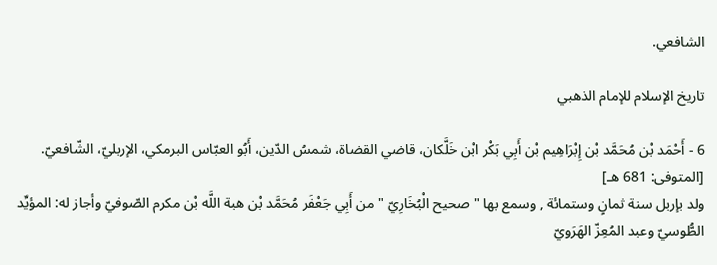الشافعي.

تاريخ الإسلام للإمام الذهبي

6 - أَحْمَد بْن مُحَمَّد بْن إِبْرَاهِيم بْن أَبِي بَكْر ابْن خَلَّكان، قاضي القضاة، شمسُ الدّين، أَبُو العبّاس البرمكي، الإربليّ، الشّافعيّ. [المتوفى: 681 هـ]
ولد بإربل سنة ثمانٍ وستمائة , وسمع بها " صحيح الْبُخَارِيّ " من أَبِي جَعْفَر مُحَمَّد بْن هبة اللَّه بْن مكرم الصّوفيّ وأجاز له: المؤيِّد الطُّوسيّ وعبد المُعِزّ الهَرَويّ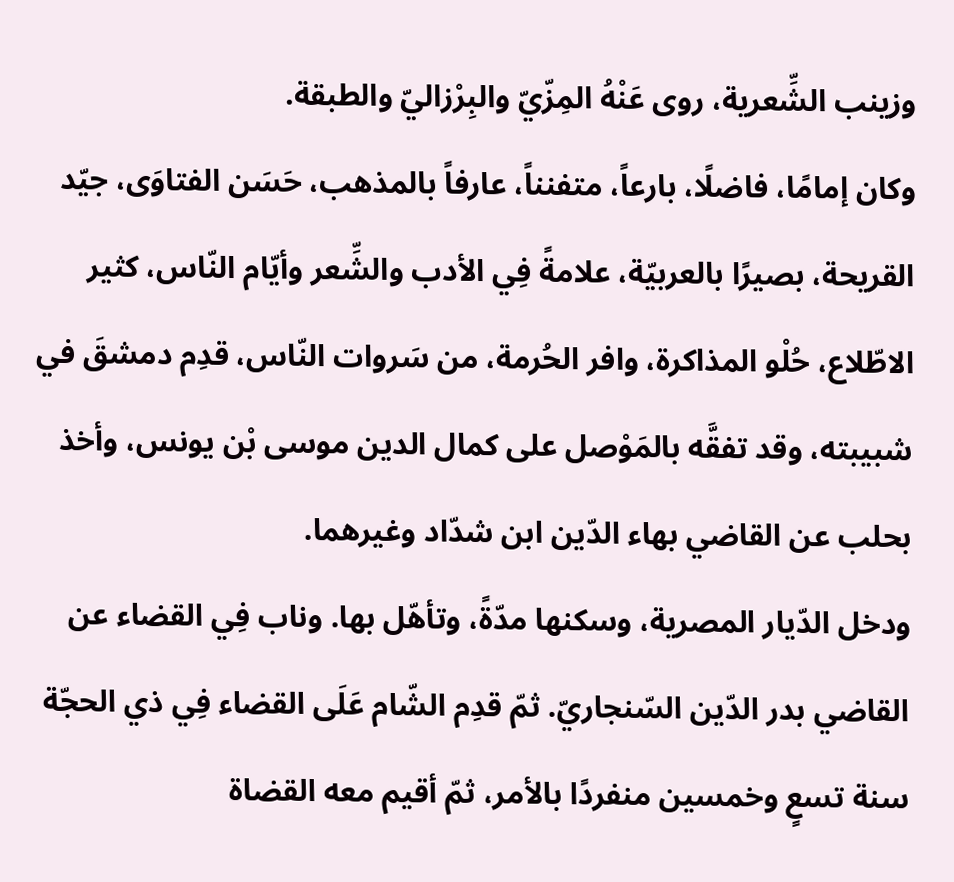وزينب الشِّعرية، روى عَنْهُ المِزّيّ والبِرْزاليّ والطبقة.
وكان إمامًا، فاضلًا، بارعاً، متفنناً، عارفاً بالمذهب، حَسَن الفتاوَى، جيّد القريحة، بصيرًا بالعربيّة، علامةً فِي الأدب والشِّعر وأيّام النّاس، كثير الاطّلاع، حُلْو المذاكرة، وافر الحُرمة، من سَروات النّاس، قدِم دمشقَ في شبيبته، وقد تفقَّه بالمَوْصل على كمال الدين موسى بْن يونس، وأخذ بحلب عن القاضي بهاء الدّين ابن شدّاد وغيرهما.
ودخل الدّيار المصرية، وسكنها مدّةً، وتأهّل بها. وناب فِي القضاء عن القاضي بدر الدّين السّنجاريّ. ثمّ قدِم الشّام عَلَى القضاء فِي ذي الحجّة سنة تسعٍ وخمسين منفردًا بالأمر، ثمّ أقيم معه القضاة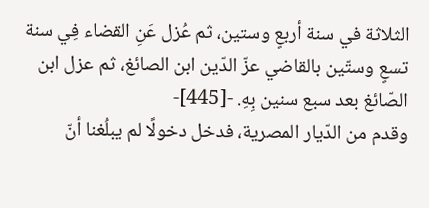الثلاثة في سنة أربعٍ وستين، ثم عُزل عَنِ القضاء فِي سنة تسعٍ وستّين بالقاضي عزّ الدّين ابن الصائغ، ثم عزل ابن الصّائغ بعد سبع سنين بِهِ. -[445]-
وقدم من الدّيار المصرية، فدخل دخولًا لم يبلُغنا أنّ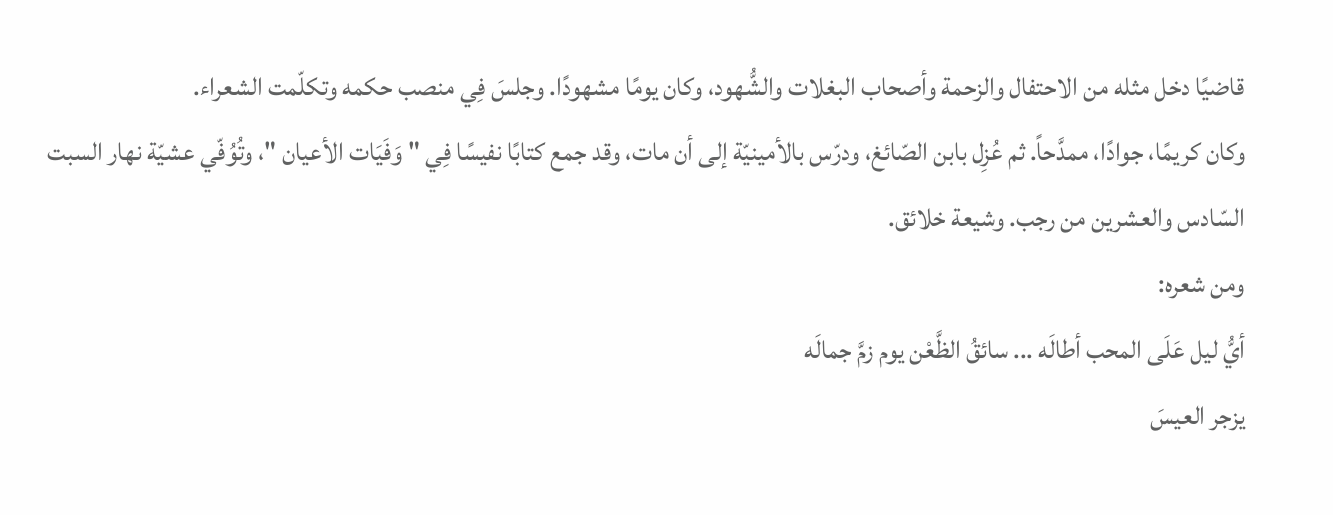قاضيًا دخل مثله من الاحتفال والزحمة وأصحاب البغلات والشُّهود، وكان يومًا مشهودًا. وجلسَ فِي منصب حكمه وتكلّمت الشعراء.
وكان كريمًا، جوادًا، ممدَّحاً. ثم عُزِل بابن الصّائغ، ودرّس بالأمينيّة إلى أن مات، وقد جمع كتابًا نفيسًا فِي " وَفَيَات الأعيان "، وتُوُفّي عشيّة نهار السبت السّادس والعشرين من رجب. وشيعة خلائق.
ومن شعره:
أيُّ ليل عَلَى المحب أطالَه ... سائقُ الظَّعْن يوم زمَّ جمالَه
يزجر العيسَ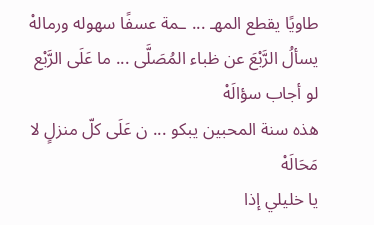طاويًا يقطع المهـ ... ـمة عسفًا سهوله ورمالهْ
يسألُ الرَّبْعَ عن ظباء المُصَلَّى ... ما عَلَى الرَّبْع لو أجاب سؤالَهْ
هذه سنة المحبين يبكو ... ن عَلَى كلّ منزلٍ لا مَحَالَهْ
يا خليلي إذا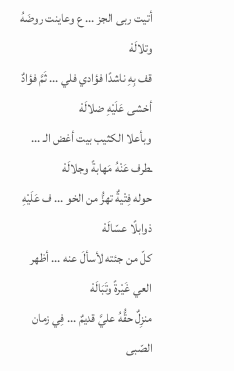أتيت ربى الجز ... ع وعاينت روضَهُ وتلالَهْ
قف بِهِ ناشدًا فؤادي فلي ... ثَمَّ فؤادٌ أخشى عَلَيْهِ ضلالَهْ
وبأعلا الكثيب بيت أغض الـ ... ـطرف عَنْهُ مَهابةً وجلالَهْ
حوله فِتْيةٌ تهزُّ من الخو ... ف عَلَيْهِ ذوابلًا عسّالَهْ
كلّ من جئته لأسألَ عنه ... أظهر العي غَيْرةً وتَبَالَهْ
منزِلٌ حقُّهُ عليَّ قديمٌ ... فِي زمان الصّبى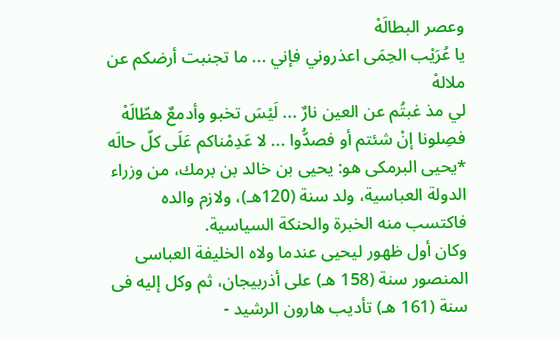وعصر البطالَهْ
يا عُرَيْب الحِمَى اعذروني فإني ... ما تجنبت أرضكم عن ملالهْ
لي مذ غبتُم عن العين نارٌ ... لَيْسَ تخبو وأدمعٌ هطّالَهْ
فصِلونا إنْ شئتم أو فصدُّوا ... لا عَدِمْناكم عَلَى كلّ حالَه
*يحيى البرمكى هو: يحيى بن خالد بن برمك، من وزراء الدولة العباسية، ولد سنة (120هـ)، ولازم والده فاكتسب منه الخبرة والحنكة السياسية.
وكان أول ظهور ليحيى عندما ولاه الخليفة العباسى المنصور سنة (158 هـ) على أذربيجان، ثم وكل إليه فى سنة (161 هـ) تأديب هارون الرشيد -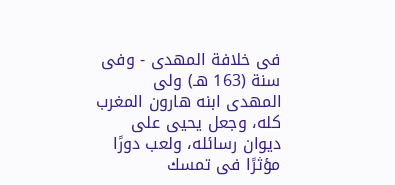فى خلافة المهدى - وفى سنة (163 هـ) ولى المهدى ابنه هارون المغرب كله، وجعل يحيى على ديوان رسائله، ولعب دورًا مؤثرًا فى تمسك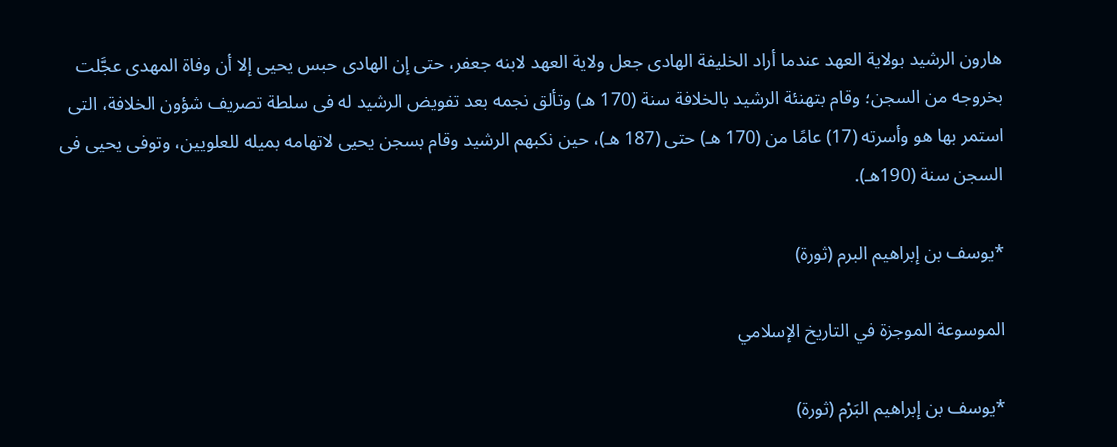هارون الرشيد بولاية العهد عندما أراد الخليفة الهادى جعل ولاية العهد لابنه جعفر، حتى إن الهادى حبس يحيى إلا أن وفاة المهدى عجَّلت بخروجه من السجن؛ وقام بتهنئة الرشيد بالخلافة سنة (170 هـ) وتألق نجمه بعد تفويض الرشيد له فى سلطة تصريف شؤون الخلافة، التى استمر بها هو وأسرته (17) عامًا من (170 هـ) حتى (187 هـ)، حين نكبهم الرشيد وقام بسجن يحيى لاتهامه بميله للعلويين، وتوفى يحيى فى السجن سنة (190هـ).

*يوسف بن إبراهيم البرم (ثورة)

الموسوعة الموجزة في التاريخ الإسلامي

*يوسف بن إبراهيم البَرْم (ثورة)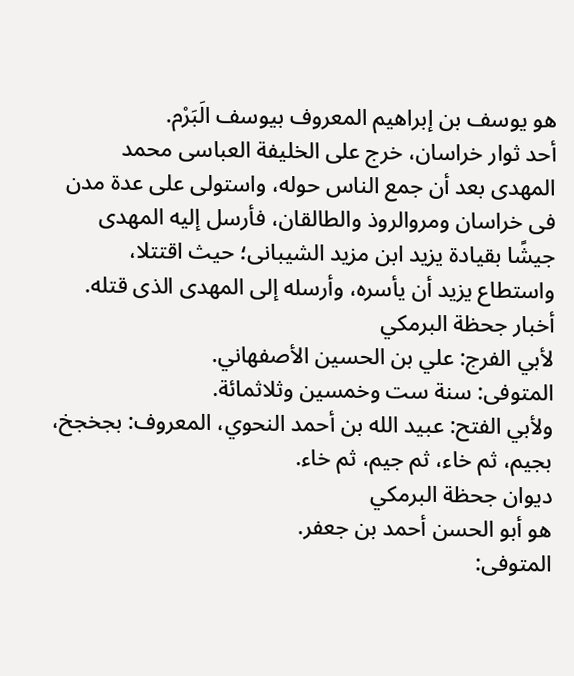هو يوسف بن إبراهيم المعروف بيوسف الَبَرْم.
أحد ثوار خراسان، خرج على الخليفة العباسى محمد المهدى بعد أن جمع الناس حوله، واستولى على عدة مدن فى خراسان ومروالروذ والطالقان، فأرسل إليه المهدى جيشًا بقيادة يزيد ابن مزيد الشيبانى؛ حيث اقتتلا، واستطاع يزيد أن يأسره، وأرسله إلى المهدى الذى قتله.
أخبار جحظة البرمكي
لأبي الفرج: علي بن الحسين الأصفهاني.
المتوفى: سنة ست وخمسين وثلاثمائة.
ولأبي الفتح: عبيد الله بن أحمد النحوي، المعروف: بجخجخ، بجيم، ثم خاء، ثم جيم، ثم خاء.
ديوان جحظة البرمكي
هو أبو الحسن أحمد بن جعفر.
المتوفى: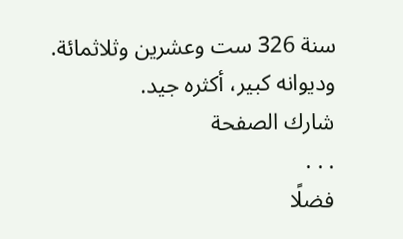سنة 326 ست وعشرين وثلاثمائة.
وديوانه كبير، أكثره جيد.
شارك الصفحة
. . .
فضلًا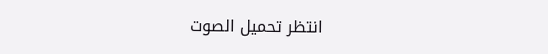انتظر تحميل الصوت